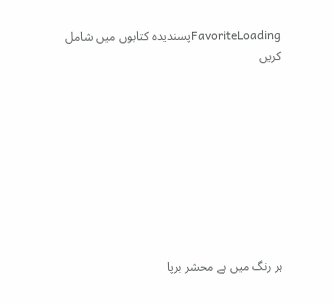FavoriteLoadingپسندیدہ کتابوں میں شامل کریں









ہر رنگ میں ہے محشر برپا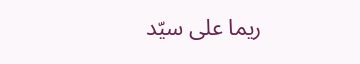ریما علی سیّد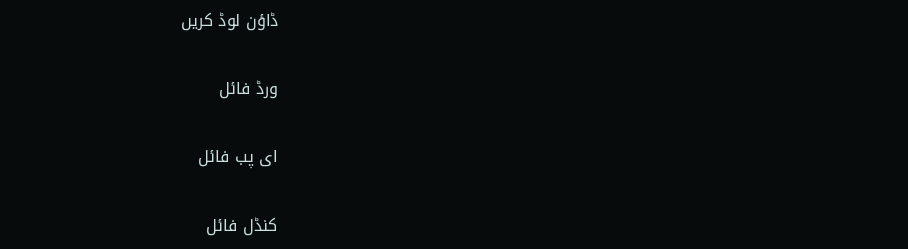ڈاؤن لوڈ کریں

ورڈ فائل

ای پب فائل

کنڈل فائل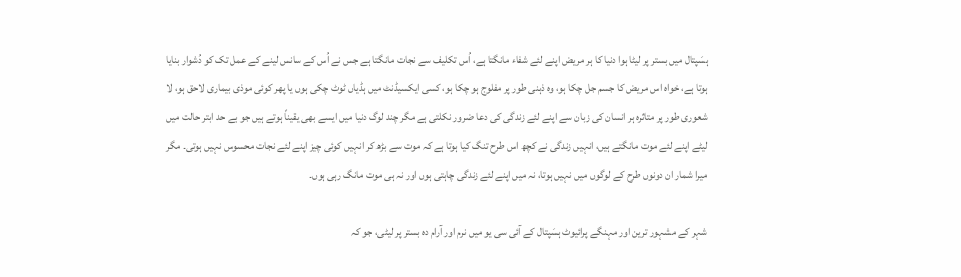ہسَپتال میں بستر پر لیٹا ہوا دنیا کا ہر مریض اپنے لئے شفاء مانگتا ہے، اُس تکلیف سے نجات مانگتا ہے جس نے اُس کے سانس لینے کے عمل تک کو دُشوار بنایا ہوتا ہے، خواہ اس مریض کا جسم جل چکا ہو، وہ ذہنی طور پر مفلوج ہو چکا ہو، کسی ایکسیڈنٹ میں ہڈیاں ٹوٹ چکی ہوں یا پھر کوئی موذی بیماری لاحق ہو، لا شعوری طور پر متاثرہ ہر انسان کی زبان سے اپنے لئے زندگی کی دعا ضرور نکلتی ہے مگر چند لوگ دنیا میں ایسے بھی یقیناً ہوتے ہیں جو بے حد ابتر حالت میں لیٹے اپنے لئے موت مانگتے ہیں، انہیں زندگی نے کچھ اس طرح تنگ کیا ہوتا ہے کہ موت سے بڑھ کر انہیں کوئی چیز اپنے لئے نجات محسوس نہیں ہوتی۔ مگر میرا شمار ان دونوں طرح کے لوگوں میں نہیں ہوتا، نہ میں اپنے لئے زندگی چاہتی ہوں اور نہ ہی موت مانگ رہی ہوں۔

شہر کے مشہور ترین اور مہنگے پرائیوٹ ہسَپتال کے آئی سی یو میں نرم اور آرام دہ بستر پر لیٹی، جو کہ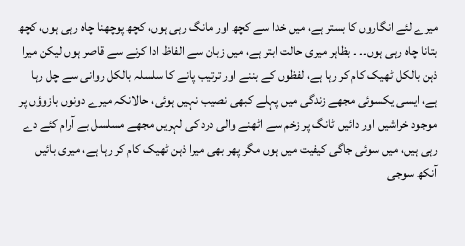میرے لئے انگاروں کا بستر ہے، میں خدا سے کچھ اور مانگ رہی ہوں، کچھ پوچھنا چاہ رہی ہوں، کچھ بتانا چاہ رہی ہوں۔۔ ۔ بظاہر میری حالت ابتر ہے، میں زبان سے الفاظ ادا کرنے سے قاصر ہوں لیکن میرا ذہن بالکل ٹھیک کام کر رہا ہے، لفظوں کے بننے اور ترتیب پانے کا سلسلہ بالکل روانی سے چل رہا ہے، ایسی یکسوئی مجھے زندگی میں پہلے کبھی نصیب نہیں ہوئی، حالانکہ میرے دونوں بازوؤں پر موجود خراشیں اور دائیں ٹانگ پر زخم سے اٹھنے والی درد کی لہریں مجھے مسلسل بے آرام کئے دے رہی ہیں، میں سوئی جاگی کیفیت میں ہوں مگر پھر بھی میرا ذہن ٹھیک کام کر رہا ہے، میری بائیں آنکھ سوجی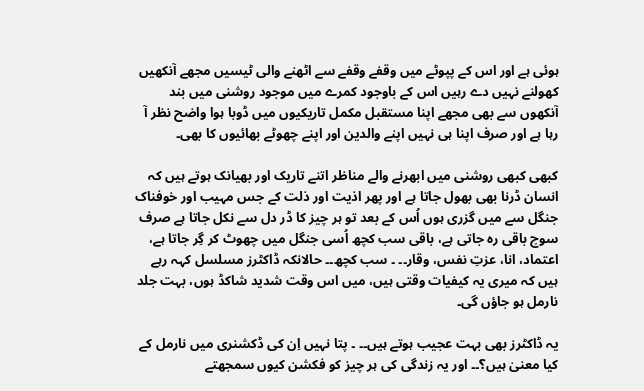ہوئی ہے اور اس کے پپوٹے میں وقفے وقفے سے اٹھنے والی ٹیسیں مجھے آنکھیں کھولنے نہیں دے رہیں اس کے باوجود کمرے میں موجود روشنی میں بند آنکھوں سے بھی مجھے اپنا مستقبل مکمل تاریکیوں میں ڈوبا ہوا واضح نظر آ رہا ہے اور صرف اپنا ہی نہیں اپنے والدین اور اپنے چھوٹے بھائیوں کا بھی۔

کبھی کبھی روشنی میں ابھرنے والے مناظر اتنے تاریک اور بھیانک ہوتے ہیں کہ انسان ڈرنا بھی بھول جاتا ہے اور پھر اذیت اور ذلت کے جس مہیب اور خوفناک جنگل سے میں گزری ہوں اُس کے بعد تو ہر چیز کا ڈر دل سے نکل جاتا ہے صرف سوچ باقی رہ جاتی ہے، باقی سب کچھ اُسی جنگل میں چھوٹ کر گِر جاتا ہے، اعتماد، انا، عزتِ نفس، وقار۔۔ ۔ سب کچھ۔۔ حالانکہ ڈاکٹرز مسلسل کہہ رہے ہیں کہ میری یہ کیفیات وقتی ہیں، میں اس وقت شدید شاکڈ ہوں، بہت جلد نارمل ہو جاؤں گی۔

یہ ڈاکٹرز بھی بہت عجیب ہوتے ہیں۔۔ ۔ پتا نہیں اِن کی ڈکشنری میں نارمل کے کیا معنیٰ ہیں؟۔۔ اور یہ زندگی کی ہر چیز کو فکشن کیوں سمجھتے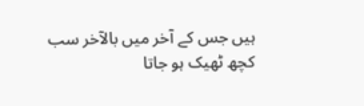ہیں جس کے آخر میں بالآخر سب کچھ ٹھیک ہو جاتا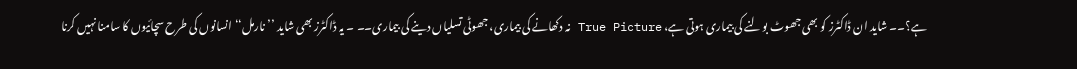ہے؟۔۔ شاید ان ڈاکٹرز کو بھی جھوٹ بولنے کی بیماری ہوتی ہے، True Picture نہ دکھانے کی بیماری، جھوٹی تسلیاں دینے کی بیماری۔۔ ۔ یہ ڈاکٹرز بھی شاید ’’نارمل‘‘ انسانوں کی طرح سچائیوں کا سامنا نہیں کرنا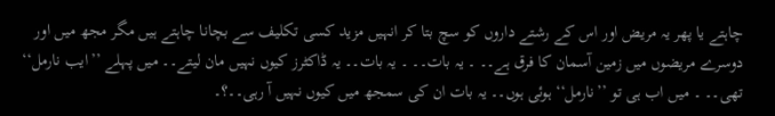چاہتے یا پھر یہ مریض اور اس کے رشتے داروں کو سچ بتا کر انہیں مزید کسی تکلیف سے بچانا چاہتے ہیں مگر مجھ میں اور دوسرے مریضوں میں زمین آسمان کا فرق ہے۔۔ ۔ یہ بات۔۔ ۔ یہ بات۔۔ یہ ڈاکٹرز کیوں نہیں مان لیتے۔۔ میں پہلے ’’ایب نارمل‘‘ تھی۔۔ ۔ میں اب ہی تو ’’نارمل‘‘ ہوئی ہوں۔۔ یہ بات ان کی سمجھ میں کیوں نہیں آ رہی۔۔؟۔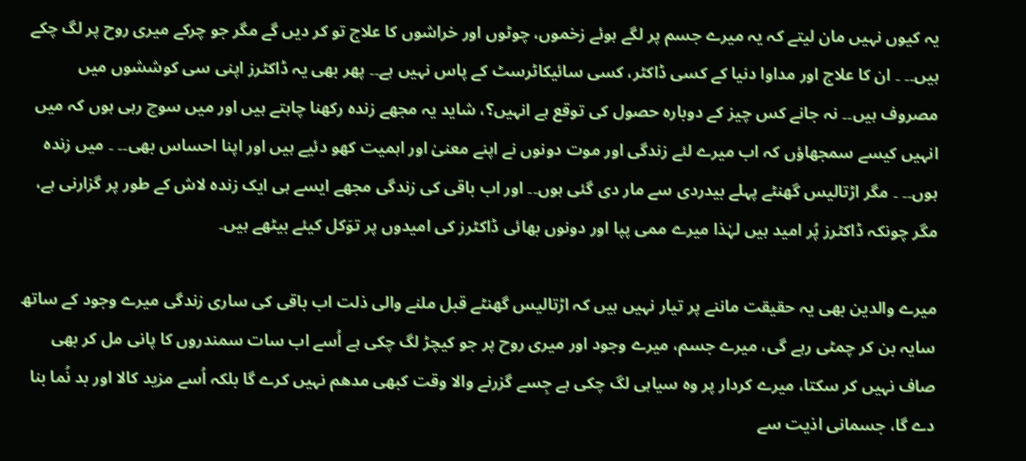یہ کیوں نہیں مان لیتے کہ یہ میرے جسم پر لگے ہوئے زخموں، چوٹوں اور خراشوں کا علاج تو کر دیں گے مگر جو چرکے میری روح پر لگ چکے ہیں۔۔ ۔ ان کا علاج اور مداوا دنیا کے کسی ڈاکٹر، کسی سائیکاٹرسٹ کے پاس نہیں ہے۔۔ پھر بھی یہ ڈاکٹرز اپنی سی کوششوں میں مصروف ہیں۔۔ نہ جانے کس چیز کے دوبارہ حصول کی توقع ہے انہیں؟، شاید یہ مجھے زندہ رکھنا چاہتے ہیں اور میں سوچ رہی ہوں کہ میں انہیں کیسے سمجھاؤں کہ اب میرے لئے زندگی اور موت دونوں نے اپنے معنیٰ اور اہمیت کھو دئیے ہیں اور اپنا احساس بھی۔۔ ۔ میں زندہ ہوں۔۔ ۔ مگر اڑتالیس گھنٹے پہلے بیدردی سے مار دی گئی ہوں۔۔ اور اب باقی کی زندگی مجھے ایسے ہی ایک زندہ لاش کے طور پر گزارنی ہے، مگر چونکہ ڈاکٹرز پُر امید ہیں لہٰذا میرے ممی پپا اور دونوں بھائی ڈاکٹرز کی امیدوں پر توَکل کیئے بیٹھے ہیں۔

میرے والدین بھی یہ حقیقت ماننے پر تیار نہیں ہیں کہ اڑتالیس گھنٹے قبل ملنے والی ذلت اب باقی کی ساری زندگی میرے وجود کے ساتھ سایہ بن کر چمٹی رہے گی، میرے جسم، میرے وجود اور میری روح پر جو کیچڑ لگ چکی ہے اُسے اب سات سمندروں کا پانی مل کر بھی صاف نہیں کر سکتا، میرے کردار پر وہ سیاہی لگ چکی ہے جِسے گزرنے والا وقت کبھی مدھم نہیں کرے گا بلکہ اُسے مزید کالا اور بد نُما بنا دے گا، جسمانی اذیت سے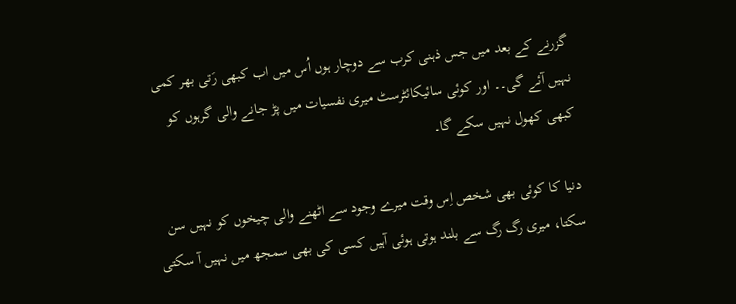گزرنے کے بعد میں جس ذہنی کرب سے دوچار ہوں اُس میں اب کبھی رَتی بھر کمی نہیں آئے گی۔۔ اور کوئی سائیکائٹرسٹ میری نفسیات میں پڑ جانے والی گرہوں کو کبھی کھول نہیں سکے گا۔

دنیا کا کوئی بھی شخص اِس وقت میرے وجود سے اٹھنے والی چیخوں کو نہیں سن سکتا، میری رگ رگ سے بلند ہوتی ہوئی آہیں کسی کی بھی سمجھ میں نہیں آ سکتی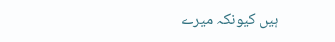ہیں کیونکہ میرے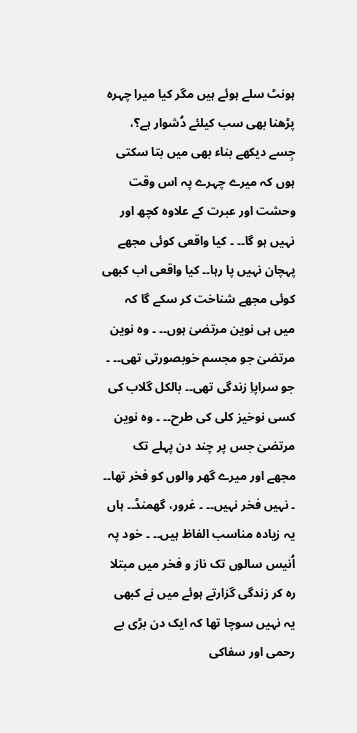ہونٹ سلے ہوئے ہیں مگر کیا میرا چہرہ پڑھنا بھی سب کیلئے دُشوار ہے؟، جِسے دیکھے بناء بھی میں بتا سکتی ہوں کہ میرے چہرے پہ اس وقت وحشت اور عبرت کے علاوہ کچھ اور نہیں ہو گا۔۔ ۔ کیا واقعی کوئی مجھے پہچان نہیں پا رہا۔۔ کیا واقعی اب کبھی کوئی مجھے شناخت کر سکے گا کہ میں ہی نوین مرتضیٰ ہوں۔۔ ۔ وہ نوین مرتضیٰ جو مجسم خوبصورتی تھی۔۔ ۔ جو سراپاِ زندگی تھی۔۔ بالکل گلاب کی کسی نوخیز کلی کی طرح۔۔ ۔ وہ نوین مرتضیٰ جس پر چند دن پہلے تک مجھے اور میرے گھر والوں کو فخر تھا۔۔ ۔ نہیں فخر نہیں۔۔ ۔ غرور، گھمنڈ۔۔ ہاں یہ زیادہ مناسب الفاظ ہیں۔۔ ۔ خود پہ اُنیس سالوں تک ناز و فخر میں مبتلا رہ کر زندگی گزارتے ہوئے میں نے کبھی یہ نہیں سوچا تھا کہ ایک دن بڑی بے رحمی اور سفاکی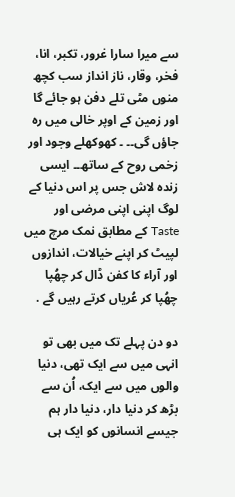سے میرا سارا غرور، تکبر، انا، فخر، وقار، ناز انداز سب کچھ منوں مٹی تلے دفن ہو جائے گا اور زمین کے اوپر خالی میں رہ جاؤں گی۔۔ ۔ کھوکھلے وجود اور زخمی روح کے ساتھ۔۔ ایسی زندہ لاش جس پر اس دنیا کے لوگ اپنی اپنی مرضی اور Taste کے مطابق نمک مرچ میں لپیٹ کر اپنے خیالات، اندازوں اور آراء کا کفن ڈال کر چھُپا چھُپا کر عُریاں کرتے رہیں گے .

دو دن پہلے تک میں بھی تو انہی میں سے ایک تھی، دنیا والوں میں سے ایک، اُن سے بڑھ کر دنیا دار، دنیا دار ہم جیسے انسانوں کو ایک ہی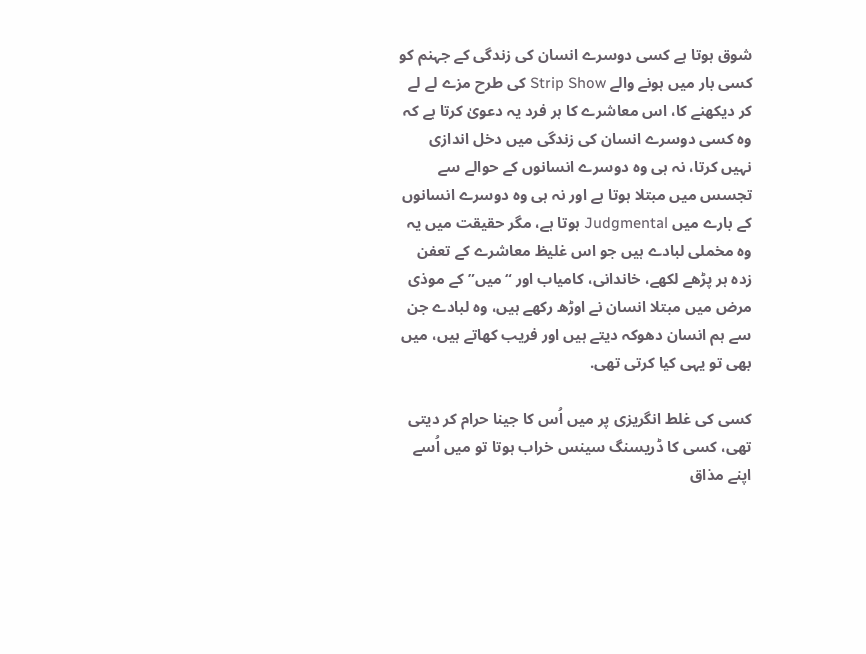شوق ہوتا ہے کسی دوسرے انسان کی زندگی کے جہنم کو کسی بار میں ہونے والے Strip Show کی طرح مزے لے لے کر دیکھنے کا، اس معاشرے کا ہر فرد یہ دعویٰ کرتا ہے کہ وہ کسی دوسرے انسان کی زندگی میں دخل اندازی نہیں کرتا، نہ ہی وہ دوسرے انسانوں کے حوالے سے تجسس میں مبتلا ہوتا ہے اور نہ ہی وہ دوسرے انسانوں کے بارے میں Judgmental ہوتا ہے، مگر حقیقت میں یہ وہ مخملی لبادے ہیں جو اس غلیظ معاشرے کے تعفن زدہ ہر پڑھے لکھے، خاندانی، کامیاب اور “میں” کے موذی مرض میں مبتلا انسان نے اوڑھ رکھے ہیں، وہ لبادے جن سے ہم انسان دھوکہ دیتے ہیں اور فریب کھاتے ہیں، میں بھی تو یہی کیا کرتی تھی.

کسی کی غلط انگریزی پر میں اُس کا جینا حرام کر دیتی تھی، کسی کا ڈریسنگ سینس خراب ہوتا تو میں اُسے اپنے مذاق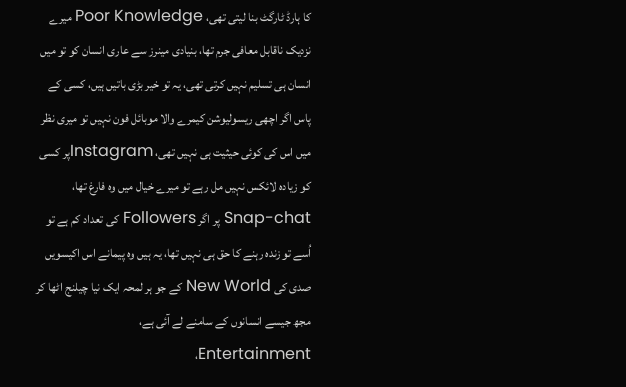کا ہارڈ ٹارگٹ بنا لیتی تھی، Poor Knowledge میرے نزدیک ناقابل معافی جرم تھا، بنیادی مینرز سے عاری انسان کو تو میں انسان ہی تسلیم نہیں کرتی تھی، یہ تو خیر بڑی باتیں ہیں، کسی کے پاس اگر اچھی ریسولیوشن کیمرے والا موبائل فون نہیں تو میری نظر میں اس کی کوئی حیثیت ہی نہیں تھی، Instagramپر کسی کو زیادہ لائکس نہیں مل رہے تو میرے خیال میں وہ فارغ تھا، Snap-chat پر اگر Followers کی تعداد کم ہے تو اُسے تو زندہ رہنے کا حق ہی نہیں تھا، یہ ہیں وہ پیمانے اس اکیسویں صدی کی New World کے جو ہر لمحہ ایک نیا چیلنج اٹھا کر مجھ جیسے انسانوں کے سامنے لے آئی ہے، Entertainment،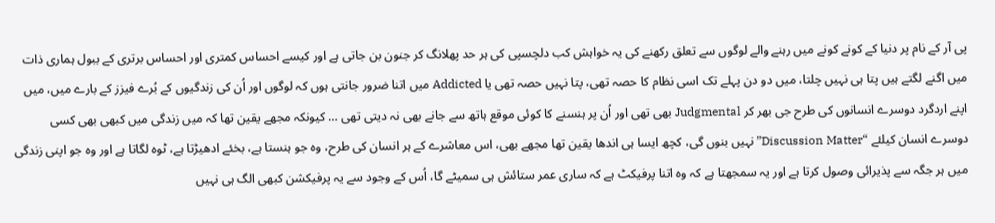پی آر کے نام پر دنیا کے کونے کونے میں رہنے والے لوگوں سے تعلق رکھنے کی یہ خواہش کب دلچسپی کی ہر حد پھلانگ کر جنون بن جاتی ہے اور کیسے احساس کمتری اور احساس برتری کے ببول ہماری ذات میں اگنے لگتے ہیں پتا ہی نہیں چلتا، میں دو دن پہلے تک اسی نظام کا حصہ تھی، پتا نہیں حصہ تھی یا Addicted میں اتنا ضرور جانتی ہوں کہ لوگوں اور اُن کی زندگیوں کے بُرے فیزز کے بارے میں، میں اپنے اردگرد دوسرے انسانوں کی طرح جی بھر کر Judgmental بھی تھی اور اُن پر ہنسنے کا کوئی موقع ہاتھ سے جانے بھی نہ دیتی تھی … کیونکہ مجھے یقین تھا کہ میں زندگی میں کبھی بھی کسی دوسرے انسان کیلئے “Discussion Matter” نہیں بنوں گی، کچھ ایسا ہی اندھا یقین تھا مجھے بھی، اس معاشرے کے ہر انسان کی طرح، وہ جو ہنستا ہے، بخئے ادھیڑتا ہے، ٹوہ لگاتا ہے اور وہ جو اپنی زندگی میں ہر جگہ سے پذیرائی وصول کرتا ہے اور یہ سمجھتا ہے کہ وہ اتنا پرفیکٹ ہے کہ ساری عمر ستائش ہی سمیٹے گا، اُس کے وجود سے یہ پرفیکشن کبھی الگ ہی نہیں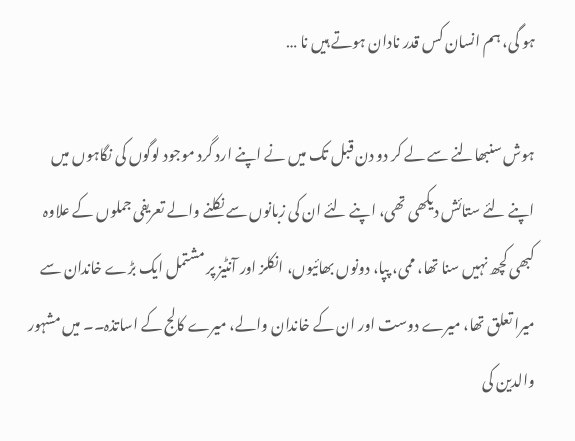ہو گی، ہم انسان کس قدر نادان ہوتے ہیں نا …

ہوش سنبھالنے سے لے کر دو دن قبل تک میں نے اپنے ارد گرد موجود لوگوں کی نگاہوں میں اپنے لئے ستائش دیکھی تھی، اپنے لئے ان کی زبانوں سے نکلنے والے تعریفی جملوں کے علاوہ کبھی کچھ نہیں سنا تھا، ممی، پپا، دونوں بھائیوں، انکلز اور آنٹیز پر مشتمل ایک بڑے خاندان سے میرا تعلق تھا، میرے دوست اور ان کے خاندان والے، میرے کالج کے اساتذہ۔۔ میں مشہور والدین کی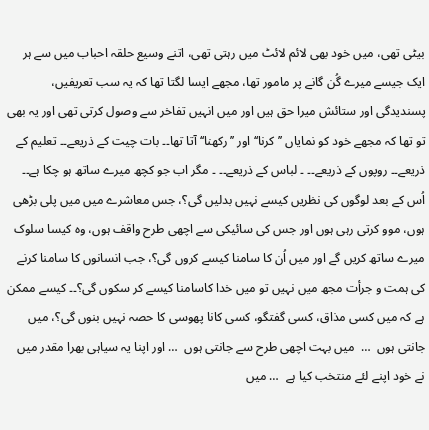بیٹی تھی، میں خود بھی لائم لائٹ میں رہتی تھی، اتنے وسیع حلقہ احباب میں سے ہر ایک جیسے میرے گُن گانے پر مامور تھا، مجھے ایسا لگتا تھا کہ یہ سب تعریفیں، پسندیدگی اور ستائش میرا حق ہیں اور میں انہیں تفاخر سے وصول کرتی تھی اور یہ بھی تو تھا کہ مجھے خود کو نمایاں ’’کرنا‘‘ اور ’’رکھنا‘‘ آتا تھا۔۔ بات چیت کے ذریعے۔۔ تعلیم کے ذریعے۔۔ روپوں کے ذریعے۔۔ ۔ لباس کے ذریعے۔۔ ۔ مگر اب جو کچھ میرے ساتھ ہو چکا ہے۔۔ اُس کے بعد لوگوں کی نظریں کیسے نہیں بدلیں گی؟، جس معاشرے میں میں پلی بڑھی ہوں، موو کرتی رہی ہوں اور جس کی سائیکی سے اچھی طرح واقف ہوں، وہ کیسا سلوک میرے ساتھ کریں گے اور میں اُن کا سامنا کیسے کروں گی؟، جب انسانوں کا سامنا کرنے کی ہمت و جرأت مجھ میں نہیں تو میں خدا کاسامنا کیسے کر سکوں گی؟۔۔ کیسے ممکن ہے کہ میں کسی مذاق، کسی گفتگو، کسی کانا پھوسی کا حصہ نہیں بنوں گی؟، میں جانتی ہوں  …  میں بہت اچھی طرح سے جانتی ہوں  … اور اپنا یہ سیاہی بھرا مقدر میں نے خود اپنے لئے منتخب کیا ہے  … میں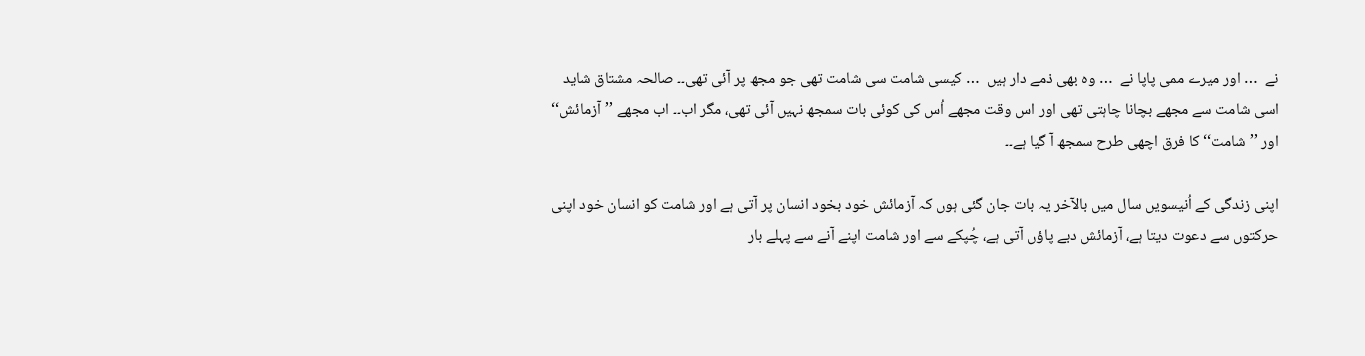نے  … اور میرے ممی پاپا نے  … وہ بھی ذمے دار ہیں  … کیسی شامت سی شامت تھی جو مجھ پر آئی تھی۔۔ صالحہ مشتاق شاید اسی شامت سے مجھے بچانا چاہتی تھی اور اس وقت مجھے اُس کی کوئی بات سمجھ نہیں آئی تھی، مگر اب۔۔ اب مجھے ’’آزمائش‘‘ اور ’’شامت‘‘ کا فرق اچھی طرح سمجھ آ گیا ہے۔۔

اپنی زندگی کے اُنیسویں سال میں بالآخر یہ بات جان گئی ہوں کہ آزمائش خود بخود انسان پر آتی ہے اور شامت کو انسان خود اپنی حرکتوں سے دعوت دیتا ہے، آزمائش دبے پاؤں آتی ہے، چُپکے سے اور شامت اپنے آنے سے پہلے بار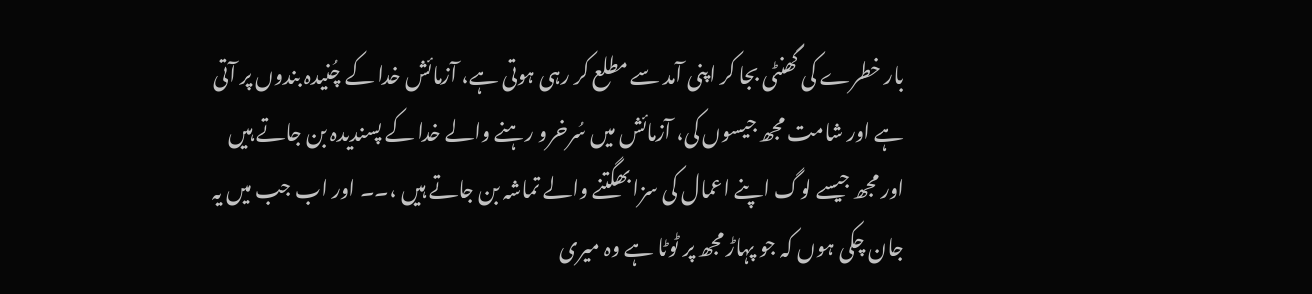بار خطرے کی گھنٹی بجا کر اپنی آمد سے مطلع کر رہی ہوتی ہے، آزمائش خدا کے چُنیدہ بندوں پر آتی ہے اور شامت مجھ جیسوں کی، آزمائش میں سُرخرو رہنے والے خدا کے پسندیدہ بن جاتے ہیں اور مجھ جیسے لوگ اپنے اعمال کی سزا بھگتنے والے تماشہ بن جاتے ہیں ،۔۔ اور اب جب میں یہ جان چکی ہوں کہ جو پہاڑ مجھ پر ٹوٹا ہے وہ میری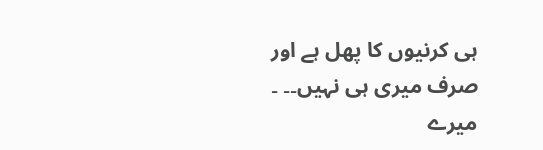ہی کرنیوں کا پھل ہے اور صرف میری ہی نہیں۔۔ ۔ میرے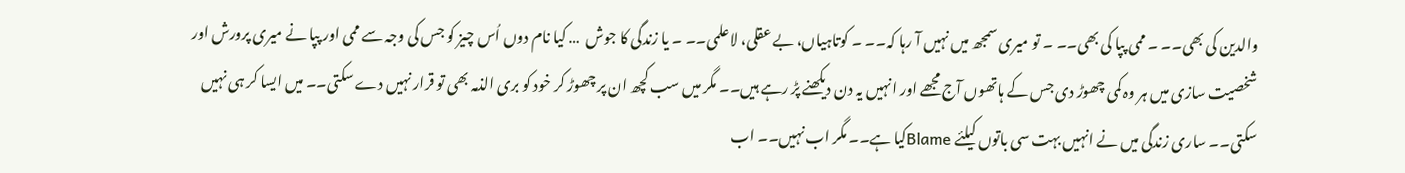والدین کی بھی۔۔ ۔ ممی پپا کی بھی۔۔ ۔ تو میری سمجھ میں نہیں آ رہا کہ۔۔ ۔ کوتاہیاں، بے عقلی، لاعلمی۔۔ ۔ یا زندگی کا جوش  … کیا نام دوں اُس چیز کو جس کی وجہ سے ممی اور پپا نے میری پرورش اور شخصیت سازی میں ہر وہ کمی چھوڑ دی جس کے ہاتھوں آج مجھے اور انہیں یہ دن دیکھنے پڑ رہے ہیں۔۔ مگر میں سب کچھ ان پر چھوڑ کر خود کو بری الذمہ بھی تو قرار نہیں دے سکتی۔۔ میں ایسا کر ہی نہیں سکتی۔۔ ساری زندگی میں نے انہیں بہت سی باتوں کیلئے Blameکیا ہے۔۔ مگر اب نہیں۔۔ اب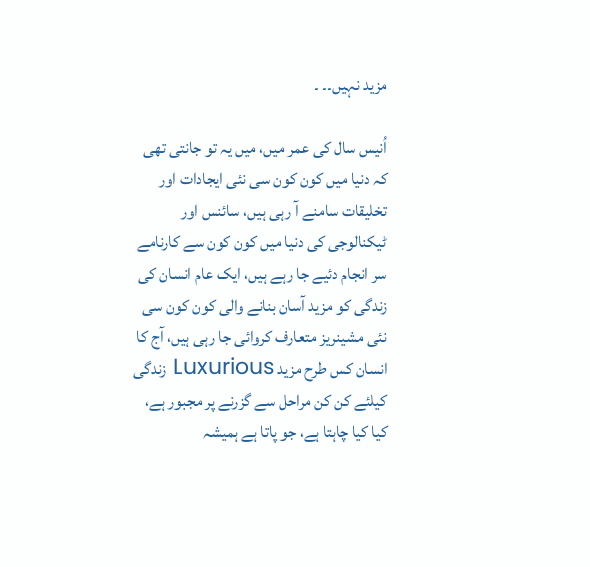مزید نہیں۔۔ ۔

اُنیس سال کی عمر میں، میں یہ تو جانتی تھی کہ دنیا میں کون کون سی نئی ایجادات اور تخلیقات سامنے آ رہی ہیں، سائنس اور ٹیکنالوجی کی دنیا میں کون کون سے کارنامے سر انجام دئیے جا رہے ہیں، ایک عام انسان کی زندگی کو مزید آسان بنانے والی کون کون سی نئی مشینریز متعارف کروائی جا رہی ہیں، آج کا انسان کس طرح مزید Luxurious زندگی کیلئے کن کن مراحل سے گزرنے پر مجبور ہے، کیا کیا چاہتا ہے، جو پاتا ہے ہمیشہ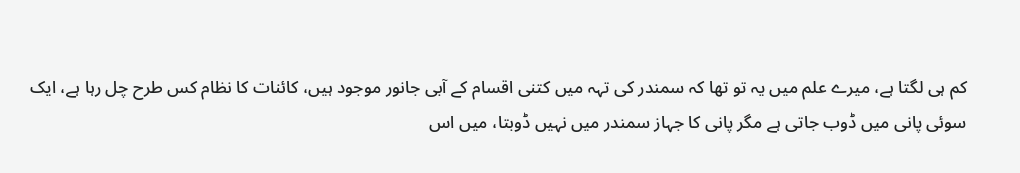کم ہی لگتا ہے، میرے علم میں یہ تو تھا کہ سمندر کی تہہ میں کتنی اقسام کے آبی جانور موجود ہیں، کائنات کا نظام کس طرح چل رہا ہے، ایک سوئی پانی میں ڈوب جاتی ہے مگر پانی کا جہاز سمندر میں نہیں ڈوبتا، میں اس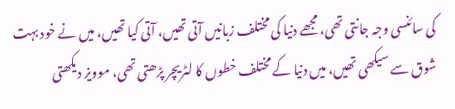کی سائنسی وجہ جانتی تھی، مجھے دنیا کی مختلف زبانیں آتی تھیں، آتی کیا تھیں، میں نے خود بہت شوق سے سیکھی تھیں، میں دنیا کے مختلف خطوں کا لٹریچر پڑھتی تھی، موویز دیکھتی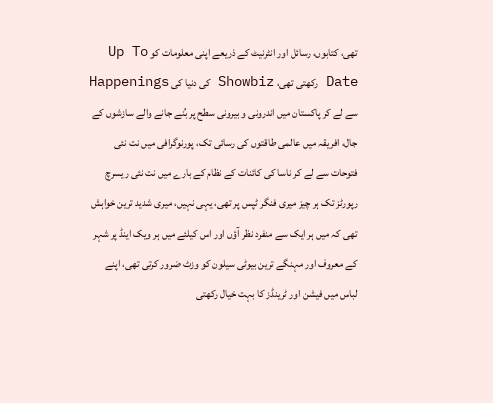تھی، کتابوں، رسائل اور انٹرنیٹ کے ذریعے اپنی معلومات کو Up To Date رکھتی تھی، Showbiz کی دنیا کی Happenings سے لے کر پاکستان میں اندرونی و بیرونی سطح پر بُنے جانے والے سازشوں کے جال، افریقہ میں عالمی طاقتوں کی رسائی تک، پورنوگرافی میں نت نئی فتوحات سے لے کر ناسا کی کائنات کے نظام کے بارے میں نت نئی ریسرچ رپورٹز تک ہر چیز میری فنگر ٹپس پر تھی، یہی نہیں، میری شدید ترین خواہش تھی کہ میں ہر ایک سے منفرد نظر آؤں اور اس کیلئے میں ہر ویک اینڈ پر شہر کے معروف اور مہنگے ترین بیوٹی سیلون کو وزٹ ضرور کرتی تھی، اپنے لباس میں فیشن اور ٹرینڈز کا بہت خیال رکھتی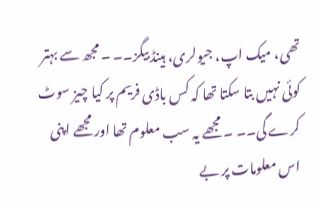تھی، میک اپ، جیولری، ہینڈ بیگز۔۔ ۔ مجھ سے بہتر کوئی نہیں بتا سکتا تھا کہ کس باڈی فریم پر کیا چیز سوٹ کرے گی۔۔ ۔ مجھے یہ سب معلوم تھا اور مجھے اپنی اس معلومات پر بے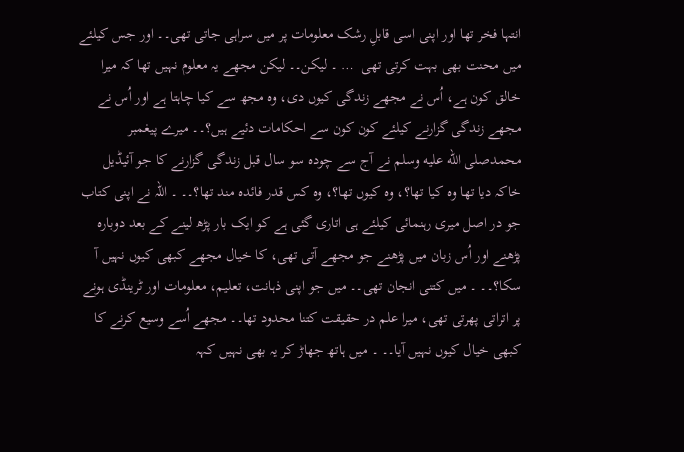انتہا فخر تھا اور اپنی اسی قابلِ رشک معلومات پر میں سراہی جاتی تھی۔۔ اور جس کیلئے میں محنت بھی بہت کرتی تھی  … ۔ لیکن۔۔ لیکن مجھے یہ معلوم نہیں تھا کہ میرا خالق کون ہے، اُس نے مجھے زندگی کیوں دی، وہ مجھ سے کیا چاہتا ہے اور اُس نے مجھے زندگی گزارنے کیلئے کون کون سے احکامات دئیے ہیں؟۔۔ میرے پیغمبر محمدصلى الله عليه وسلم نے آج سے چودہ سو سال قبل زندگی گزارنے کا جو آئیڈیل خاکہ دیا تھا وہ کیا تھا؟، وہ کیوں تھا؟، وہ کس قدر فائدہ مند تھا؟۔۔ ۔ اللہ نے اپنی کتاب جو در اصل میری رہنمائی کیلئے ہی اتاری گئی ہے کو ایک بار پڑھ لینے کے بعد دوبارہ پڑھنے اور اُس زبان میں پڑھنے جو مجھے آتی تھی، کا خیال مجھے کبھی کیوں نہیں آ سکا؟۔۔ ۔ میں کتنی انجان تھی۔۔ میں جو اپنی ذہانت، تعلیم، معلومات اور ٹرینڈی ہونے پر اتراتی پھرتی تھی، میرا علم در حقیقت کتنا محدود تھا۔۔ مجھے اُسے وسیع کرنے کا کبھی خیال کیوں نہیں آیا۔۔ ۔ میں ہاتھ جھاڑ کر یہ بھی نہیں کہہ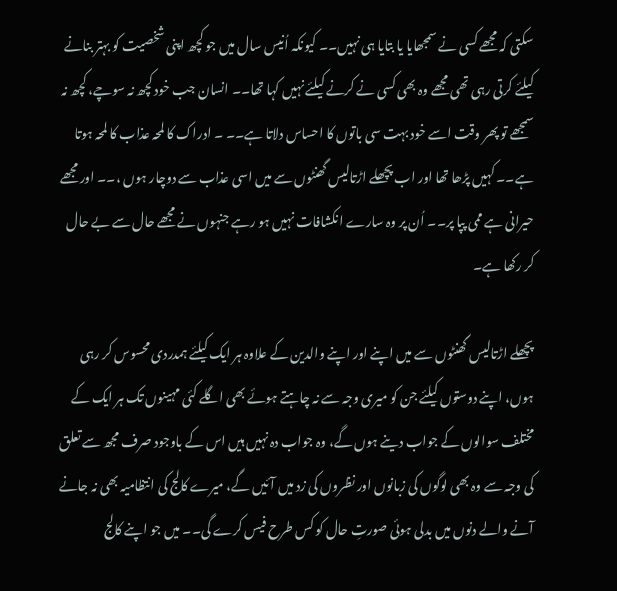سکتی کہ مجھے کسی نے سمجھایا یا بتایا ہی نہیں۔۔ کیونکہ اُنیس سال میں جو کچھ اپنی شخصیت کو بہتر بنانے کیلئے کرتی رہی تھی مجھے وہ بھی کسی نے کرنے کیلئے نہیں کہا تھا۔۔ انسان جب خود کچھ نہ سوچے، کچھ نہ سمجھے تو پھر وقت اسے خود بہت سی باتوں کا احساس دلاتا ہے۔۔ ۔ ادراک کا لمحہ عذاب کا لمحہ ہوتا ہے۔۔ کہیں پڑھا تھا اور اب پچھلے اڑتالیس گھنٹوں سے میں اسی عذاب سے دوچار ہوں ،۔۔ اور مجھے حیرانی ہے ممی پپا پر۔۔ اُن پر وہ سارے انکشافات نہیں ہو رہے جنہوں نے مجھے حال سے بے حال کر رکھا ہے۔

پچھلے اڑتالیس گھنٹوں سے میں اپنے اور اپنے والدین کے علاوہ ہر ایک کیلئے ہمدردی محسوس کر رہی ہوں، اپنے دوستوں کیلئے جن کو میری وجہ سے نہ چاہتے ہوئے بھی اگلے کئی مہینوں تک ہر ایک کے مختلف سوالوں کے جواب دینے ہوں گے، وہ جواب دہ نہیں ہیں اس کے باوجود صرف مجھ سے تعلق کی وجہ سے وہ بھی لوگوں کی زبانوں اور نظروں کی زد میں آئیں گے، میرے کالج کی انتظامیہ بھی نہ جانے آنے والے دنوں میں بدلی ہوئی صورتِ حال کو کس طرح فیس کرے گی۔۔ میں جو اپنے کالج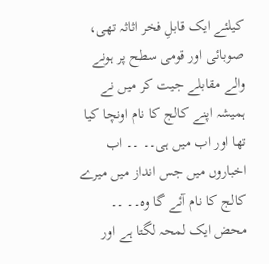کیلئے ایک قابلِ فخر اثاثہ تھی، صوبائی اور قومی سطح پر ہونے والے مقابلے جیت کر میں نے ہمیشہ اپنے کالج کا نام اونچا کیا تھا اور اب میں ہی۔۔ ۔۔ اب اخباروں میں جس انداز میں میرے کالج کا نام آئے گا وہ۔۔ ۔۔ محض ایک لمحہ لگتا ہے اور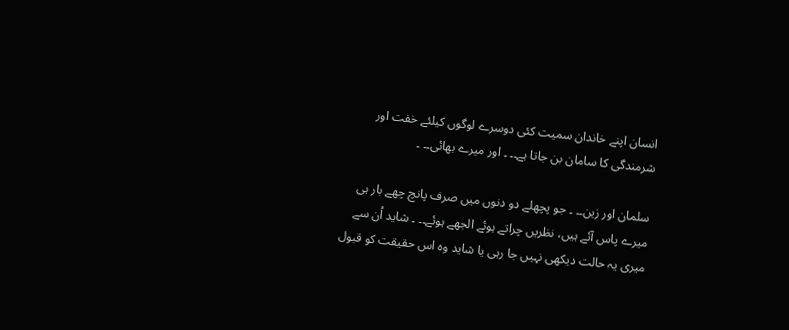انسان اپنے خاندان سمیت کئی دوسرے لوگوں کیلئے خفت اور شرمندگی کا سامان بن جاتا ہے۔۔ ۔ اور میرے بھائی۔۔ ۔

سلمان اور زین۔۔ ۔ جو پچھلے دو دنوں میں صرف پانچ چھے بار ہی میرے پاس آئے ہیں، نظریں چراتے ہوئے الجھے ہوئے۔۔ ۔ شاید اُن سے میری یہ حالت دیکھی نہیں جا رہی یا شاید وہ اس حقیقت کو قبول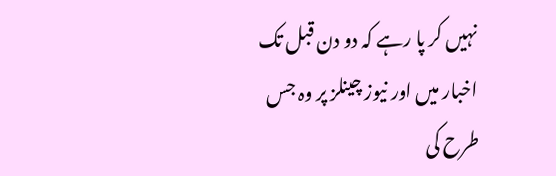نہیں کر پا رہے کہ دو دن قبل تک اخبار میں اور نیوز چینلز پر وہ جس طرح کی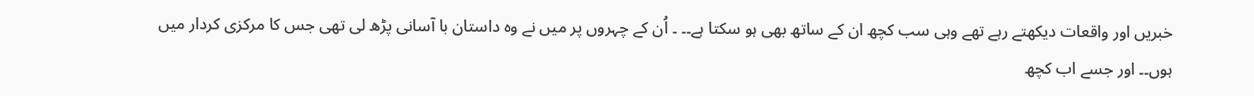خبریں اور واقعات دیکھتے رہے تھے وہی سب کچھ ان کے ساتھ بھی ہو سکتا ہے۔۔ ۔ اُن کے چہروں پر میں نے وہ داستان با آسانی پڑھ لی تھی جس کا مرکزی کردار میں ہوں۔۔ اور جسے اب کچھ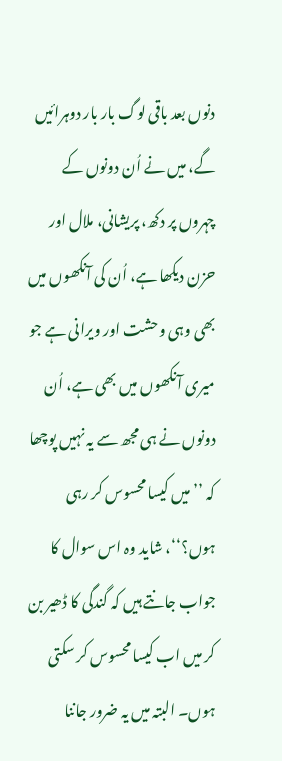دنوں بعد باقی لوگ بار بار دوہرائیں گے، میں نے اُن دونوں کے چہروں پر دکھ، پریشانی، ملال اور حزن دیکھا ہے، اُن کی آنکھوں میں بھی وہی وحشت اور ویرانی ہے جو میری آنکھوں میں بھی ہے، اُن دونوں نے ہی مجھ سے یہ نہیں پوچھا کہ ’’میں کیسا محسوس کر رہی ہوں؟‘‘، شاید وہ اس سوال کا جواب جانتے ہیں کہ گندگی کا ڈھیر بن کر میں اب کیسا محسوس کر سکتی ہوں۔ البتہ میں یہ ضرور جاننا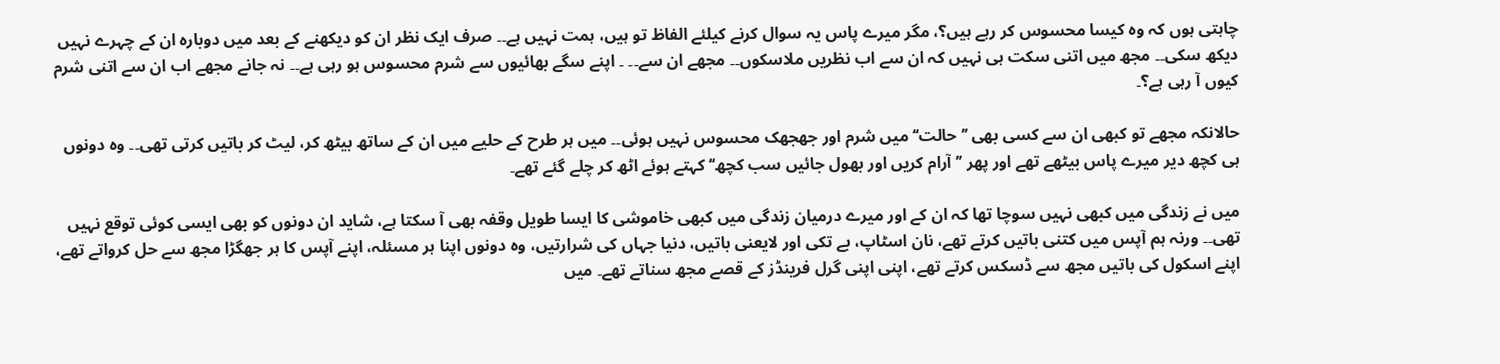چاہتی ہوں کہ وہ کیسا محسوس کر رہے ہیں؟، مگر میرے پاس یہ سوال کرنے کیلئے الفاظ تو ہیں، ہمت نہیں ہے۔۔ صرف ایک نظر ان کو دیکھنے کے بعد میں دوبارہ ان کے چہرے نہیں دیکھ سکی۔۔ مجھ میں اتنی سکت ہی نہیں کہ ان سے اب نظریں ملاسکوں۔۔ مجھے ان سے۔۔ ۔ اپنے سگے بھائیوں سے شرم محسوس ہو رہی ہے۔۔ نہ جانے مجھے اب ان سے اتنی شرم کیوں آ رہی ہے؟۔

حالانکہ مجھے تو کبھی ان سے کسی بھی ’’حالت‘‘ میں شرم اور جھجھک محسوس نہیں ہوئی۔۔ میں ہر طرح کے حلیے میں ان کے ساتھ بیٹھ کر، لیٹ کر باتیں کرتی تھی۔۔ وہ دونوں ہی کچھ دیر میرے پاس بیٹھے تھے اور پھر ’’آرام کریں اور بھول جائیں سب کچھ‘‘ کہتے ہوئے اٹھ کر چلے گئے تھے۔

میں نے زندگی میں کبھی نہیں سوچا تھا کہ ان کے اور میرے درمیان زندگی میں کبھی خاموشی کا ایسا طویل وقفہ بھی آ سکتا ہے، شاید ان دونوں کو بھی ایسی کوئی توقع نہیں تھی۔۔ ورنہ ہم آپس میں کتنی باتیں کرتے تھے، نان اسٹاپ، بے تکی اور لایعنی باتیں، دنیا جہاں کی شرارتیں، وہ دونوں اپنا ہر مسئلہ، اپنے آپس کا ہر جھگڑا مجھ سے حل کرواتے تھے، اپنے اسکول کی باتیں مجھ سے ڈسکس کرتے تھے، اپنی اپنی گرل فرینڈز کے قصے مجھ سناتے تھے۔ میں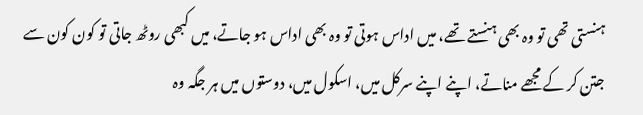ہنستی تھی تو وہ بھی ہنستے تھے، میں اداس ہوتی تو وہ بھی اداس ہو جاتے، میں کبھی روٹھ جاتی تو کون کون سے جتن کر کے مجھے مناتے، اپنے اپنے سرکل میں، اسکول میں، دوستوں میں ہر جگہ وہ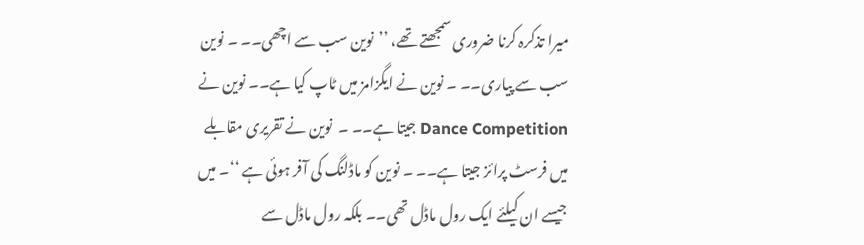میرا تذکرہ کرنا ضروری سمجھتے تھے، ’’نوین سب سے اچھی۔۔ ۔ نوین سب سے پیاری۔۔ ۔ نوین نے ایگزامز میں ٹاپ کیا ہے۔۔ نوین نے Dance Competition جیتا ہے۔۔ ۔  نوین نے تقریری مقابلے میں فرسٹ پرائز جیتا ہے۔۔ ۔ نوین کو ماڈلنگ کی آفر ہوئی ہے ‘‘۔ میں جیسے ان کیلئے ایک رول ماڈل تھی۔۔ بلکہ رول ماڈل سے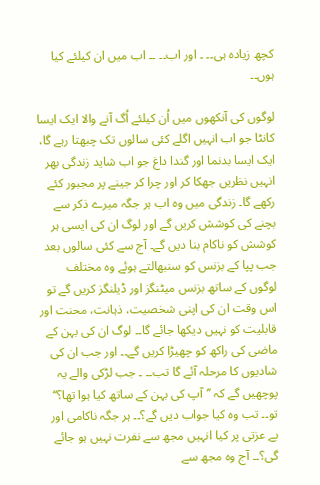کچھ زیادہ ہی۔۔ ۔ اور اب۔۔ ۔۔ اب میں ان کیلئے کیا ہوں۔۔

لوگوں کی آنکھوں میں اُن کیلئے اُگ آنے والا ایک ایسا کانٹا جو اب انہیں اگلے کئی سالوں تک چبھتا رہے گا، ایک ایسا بدنما اور گندا داغ جو اب شاید زندگی بھر انہیں نظریں جھکا کر اور چرا کر جینے پر مجبور کئے رکھے گا۔ زندگی میں وہ اب ہر جگہ میرے ذکر سے بچنے کی کوشش کریں گے اور لوگ ان کی ایسی ہر کوشش کو ناکام بنا دیں گے۔ آج سے کئی سالوں بعد جب پپا کے بزنس کو سنبھالتے ہوئے وہ مختلف لوگوں کے ساتھ بزنس میٹنگز اور ڈیلنگز کریں گے تو اس وقت ان کی اپنی شخصیت، ذہانت، محنت اور قابلیت کو نہیں دیکھا جائے گا۔۔ لوگ ان کی بہن کے ماضی کی راکھ کو چھیڑا کریں گے۔۔ اور جب ان کی شادیوں کا مرحلہ آئے گا تب۔۔ ۔ جب لڑکی والے یہ پوچھیں گے کہ ’’آپ کی بہن کے ساتھ کیا ہوا تھا؟‘‘ تو۔۔ تب وہ کیا جواب دیں گے؟۔۔ ہر جگہ ناکامی اور بے عزتی پر کیا انہیں مجھ سے نفرت نہیں ہو جائے گی؟۔۔ آج وہ مجھ سے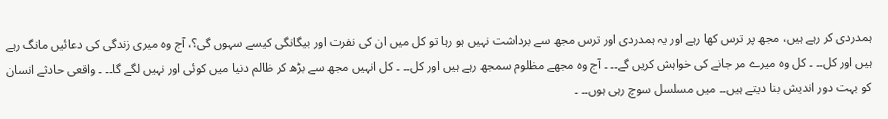ہمدردی کر رہے ہیں، مجھ پر ترس کھا رہے اور یہ ہمدردی اور ترس مجھ سے برداشت نہیں ہو رہا تو کل میں ان کی نفرت اور بیگانگی کیسے سہوں گی؟، آج وہ میری زندگی کی دعائیں مانگ رہے ہیں اور کل۔۔ ۔ کل وہ میرے مر جانے کی خواہش کریں گے۔۔ ۔ آج وہ مجھے مظلوم سمجھ رہے ہیں اور کل۔۔ ۔ کل انہیں مجھ سے بڑھ کر ظالم دنیا میں کوئی اور نہیں لگے گا۔۔ ۔ واقعی حادثے انسان کو بہت دور اندیش بنا دیتے ہیں۔۔ میں مسلسل سوچ رہی ہوں۔۔ ۔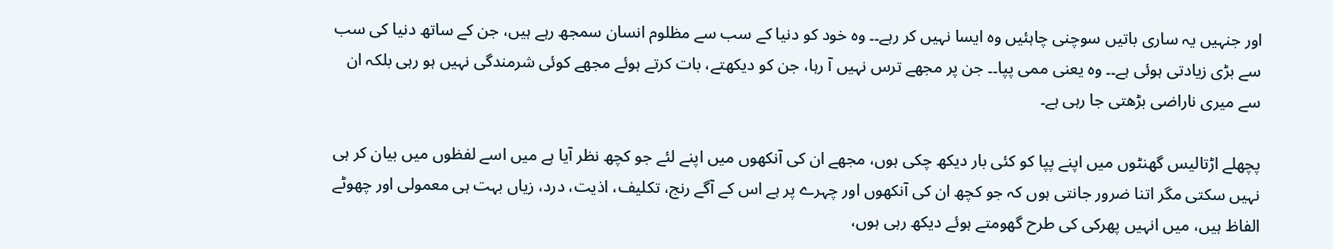اور جنہیں یہ ساری باتیں سوچنی چاہئیں وہ ایسا نہیں کر رہے۔۔ وہ خود کو دنیا کے سب سے مظلوم انسان سمجھ رہے ہیں، جن کے ساتھ دنیا کی سب سے بڑی زیادتی ہوئی ہے۔۔ وہ یعنی ممی پپا۔۔ جن پر مجھے ترس نہیں آ رہا، جن کو دیکھتے، بات کرتے ہوئے مجھے کوئی شرمندگی نہیں ہو رہی بلکہ ان سے میری ناراضی بڑھتی جا رہی ہے۔

پچھلے اڑتالیس گھنٹوں میں اپنے پپا کو کئی بار دیکھ چکی ہوں، مجھے ان کی آنکھوں میں اپنے لئے جو کچھ نظر آیا ہے میں اسے لفظوں میں بیان کر ہی نہیں سکتی مگر اتنا ضرور جانتی ہوں کہ جو کچھ ان کی آنکھوں اور چہرے پر ہے اس کے آگے رنج، تکلیف، اذیت، درد، زیاں بہت ہی معمولی اور چھوٹے الفاظ ہیں، میں انہیں پھرکی کی طرح گھومتے ہوئے دیکھ رہی ہوں،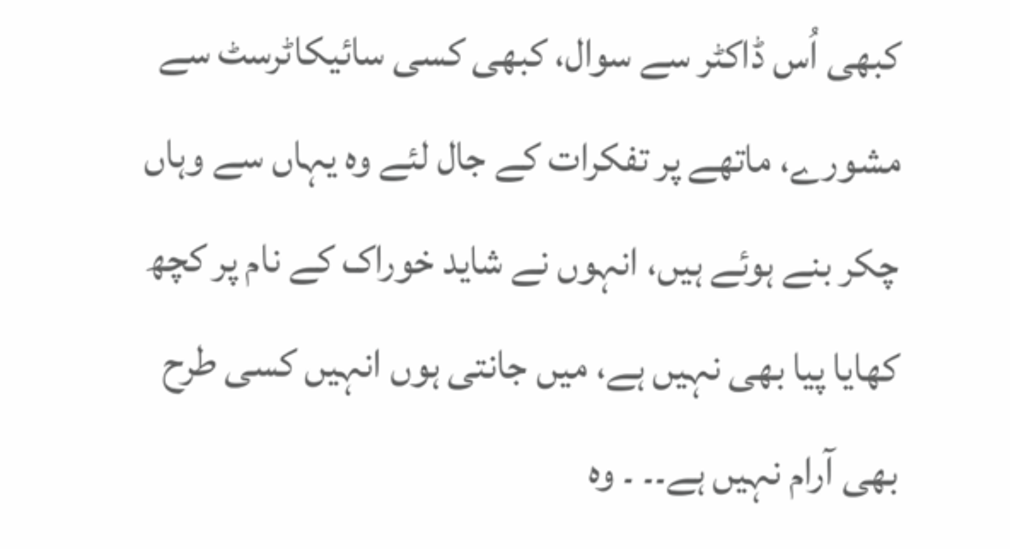کبھی اُس ڈاکٹر سے سوال، کبھی کسی سائیکاٹرسٹ سے مشورے، ماتھے پر تفکرات کے جال لئے وہ یہاں سے وہاں چکر بنے ہوئے ہیں، انہوں نے شاید خوراک کے نام پر کچھ کھایا پیا بھی نہیں ہے، میں جانتی ہوں انہیں کسی طرح بھی آرام نہیں ہے۔۔ ۔ وہ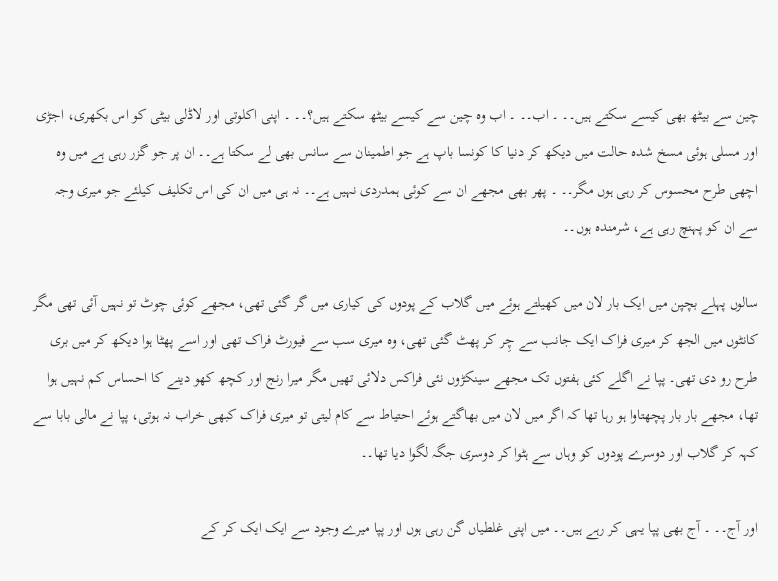چین سے بیٹھ بھی کیسے سکتے ہیں۔۔ ۔ اب۔۔ ۔ اب وہ چین سے کیسے بیٹھ سکتے ہیں؟۔۔ ۔ اپنی اکلوتی اور لاڈلی بیٹی کو اس بکھری، اجڑی اور مسلی ہوئی مسخ شدہ حالت میں دیکھ کر دنیا کا کونسا باپ ہے جو اطمینان سے سانس بھی لے سکتا ہے۔۔ ان پر جو گزر رہی ہے میں وہ اچھی طرح محسوس کر رہی ہوں مگر۔۔ ۔ پھر بھی مجھے ان سے کوئی ہمدردی نہیں ہے۔۔ نہ ہی میں ان کی اس تکلیف کیلئے جو میری وجہ سے ان کو پہنچ رہی ہے، شرمندہ ہوں۔۔

سالوں پہلے بچپن میں ایک بار لان میں کھیلتے ہوئے میں گلاب کے پودوں کی کیاری میں گر گئی تھی، مجھے کوئی چوٹ تو نہیں آئی تھی مگر کانٹوں میں الجھ کر میری فراک ایک جانب سے چِر کر پھٹ گئی تھی، وہ میری سب سے فیورٹ فراک تھی اور اسے پھٹا ہوا دیکھ کر میں بری طرح رو دی تھی۔ پپا نے اگلے کئی ہفتوں تک مجھے سینکڑوں نئی فراکس دلائی تھیں مگر میرا رنج اور کچھ کھو دینے کا احساس کم نہیں ہوا تھا، مجھے بار بار پچھتاوا ہو رہا تھا کہ اگر میں لان میں بھاگتے ہوئے احتیاط سے کام لیتی تو میری فراک کبھی خراب نہ ہوتی، پپا نے مالی بابا سے کہہ کر گلاب اور دوسرے پودوں کو وہاں سے ہٹوا کر دوسری جگہ لگوا دیا تھا۔۔

اور آج۔۔ ۔ آج بھی پپا یہی کر رہے ہیں۔۔ میں اپنی غلطیاں گن رہی ہوں اور پپا میرے وجود سے ایک ایک کر کے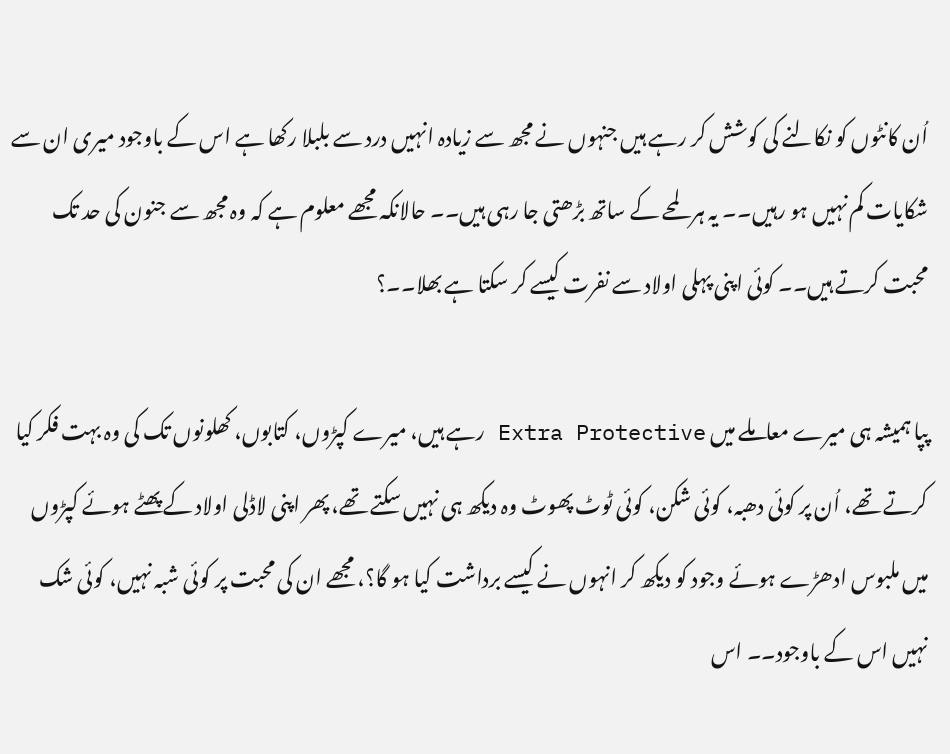اُن کانٹوں کو نکالنے کی کوشش کر رہے ہیں جنہوں نے مجھ سے زیادہ انہیں درد سے بلبلا رکھا ہے اس کے باوجود میری ان سے شکایات کم نہیں ہو رہیں۔۔ یہ ہر لمحے کے ساتھ بڑھتی جا رہی ہیں۔۔ حالانکہ مجھے معلوم ہے کہ وہ مجھ سے جنون کی حد تک محبت کرتے ہیں۔۔ کوئی اپنی پہلی اولاد سے نفرت کیسے کر سکتا ہے بھلا۔۔؟

پپا ہمیشہ ہی میرے معاملے میں Extra Protective رہے ہیں، میرے کپڑوں، کتابوں، کھلونوں تک کی وہ بہت فکر کیا کرتے تھے، اُن پر کوئی دھبہ، کوئی شکن، کوئی ٹوٹ پھوٹ وہ دیکھ ہی نہیں سکتے تھے، پھر اپنی لاڈلی اولاد کے پھٹے ہوئے کپڑوں میں ملبوس ادھڑے ہوئے وجود کو دیکھ کر انہوں نے کیسے برداشت کیا ہو گا؟، مجھے ان کی محبت پر کوئی شبہ نہیں، کوئی شک نہیں اس کے باوجود۔۔ اس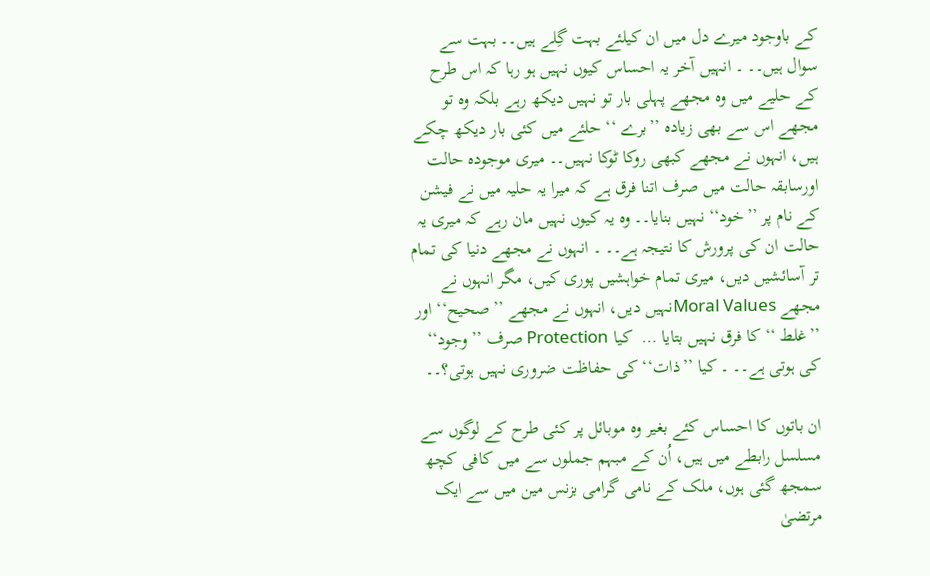کے باوجود میرے دل میں ان کیلئے بہت گِلے ہیں۔۔ بہت سے سوال ہیں۔۔ ۔ انہیں آخر یہ احساس کیوں نہیں ہو رہا کہ اس طرح کے حلیے میں وہ مجھے پہلی بار تو نہیں دیکھ رہے بلکہ وہ تو مجھے اس سے بھی زیادہ ’’برے ‘‘ حلئے میں کئی بار دیکھ چکے ہیں، انہوں نے مجھے کبھی روکا ٹوکا نہیں۔۔ میری موجودہ حالت اورسابقہ حالت میں صرف اتنا فرق ہے کہ میرا یہ حلیہ میں نے فیشن کے نام پر ’’خود‘‘ نہیں بنایا۔۔ وہ یہ کیوں نہیں مان رہے کہ میری یہ حالت ان کی پرورش کا نتیجہ ہے۔۔ ۔ انہوں نے مجھے دنیا کی تمام تر آسائشیں دیں، میری تمام خواہشیں پوری کیں، مگر انہوں نے مجھے Moral Valuesنہیں دیں، انہوں نے مجھے ’’صحیح‘‘ اور ’’غلط ‘‘ کا فرق نہیں بتایا …  کیا Protection صرف ’’وجود‘‘ کی ہوتی ہے۔۔ ۔ کیا ’’ذات‘‘ کی حفاظت ضروری نہیں ہوتی؟۔۔

ان باتوں کا احساس کئے بغیر وہ موبائل پر کئی طرح کے لوگوں سے مسلسل رابطے میں ہیں، اُن کے مبہم جملوں سے میں کافی کچھ سمجھ گئی ہوں، ملک کے نامی گرامی بزنس مین میں سے ایک مرتضیٰ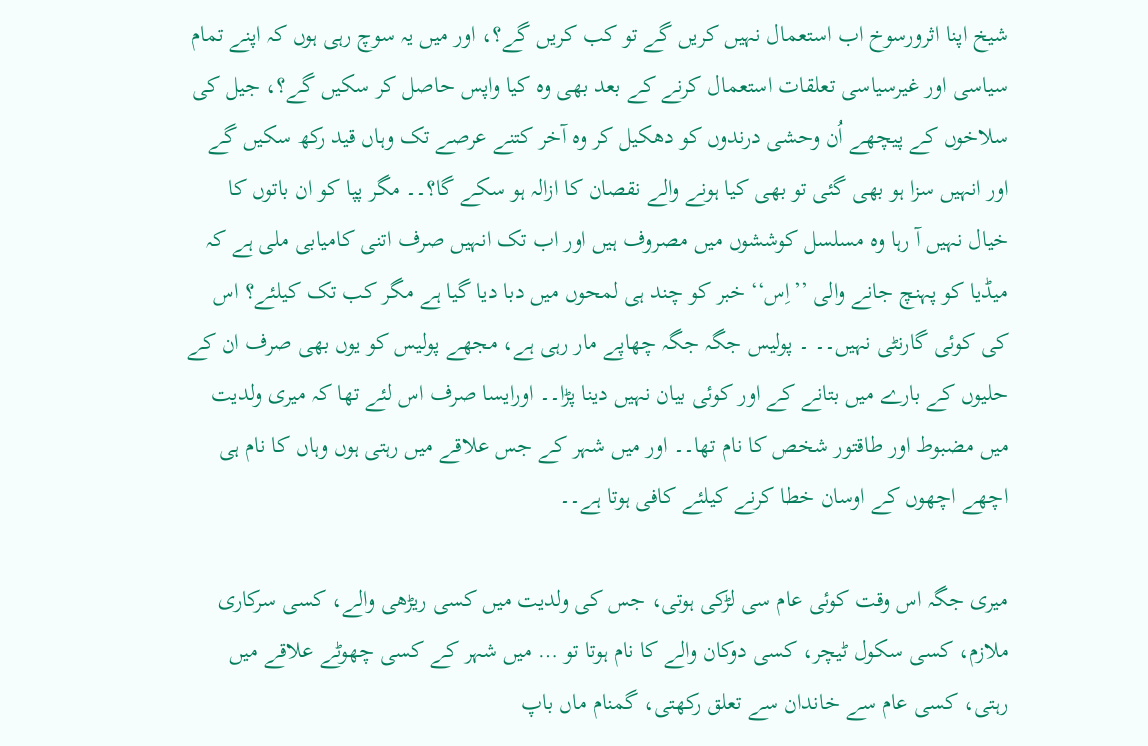شیخ اپنا اثرورسوخ اب استعمال نہیں کریں گے تو کب کریں گے؟، اور میں یہ سوچ رہی ہوں کہ اپنے تمام سیاسی اور غیرسیاسی تعلقات استعمال کرنے کے بعد بھی وہ کیا واپس حاصل کر سکیں گے؟، جیل کی سلاخوں کے پیچھے اُن وحشی درندوں کو دھکیل کر وہ آخر کتنے عرصے تک وہاں قید رکھ سکیں گے اور انہیں سزا ہو بھی گئی تو بھی کیا ہونے والے نقصان کا ازالہ ہو سکے گا؟۔۔ مگر پپا کو ان باتوں کا خیال نہیں آ رہا وہ مسلسل کوششوں میں مصروف ہیں اور اب تک انہیں صرف اتنی کامیابی ملی ہے کہ میڈیا کو پہنچ جانے والی ’’اِس‘‘ خبر کو چند ہی لمحوں میں دبا دیا گیا ہے مگر کب تک کیلئے؟ اس کی کوئی گارنٹی نہیں۔۔ ۔ پولیس جگہ جگہ چھاپے مار رہی ہے، مجھے پولیس کو یوں بھی صرف ان کے حلیوں کے بارے میں بتانے کے اور کوئی بیان نہیں دینا پڑا۔۔ اورایسا صرف اس لئے تھا کہ میری ولدیت میں مضبوط اور طاقتور شخص کا نام تھا۔۔ اور میں شہر کے جس علاقے میں رہتی ہوں وہاں کا نام ہی اچھے اچھوں کے اوسان خطا کرنے کیلئے کافی ہوتا ہے۔۔

میری جگہ اس وقت کوئی عام سی لڑکی ہوتی، جس کی ولدیت میں کسی ریڑھی والے، کسی سرکاری ملازم، کسی سکول ٹیچر، کسی دوکان والے کا نام ہوتا تو … میں شہر کے کسی چھوٹے علاقے میں رہتی، کسی عام سے خاندان سے تعلق رکھتی، گمنام ماں باپ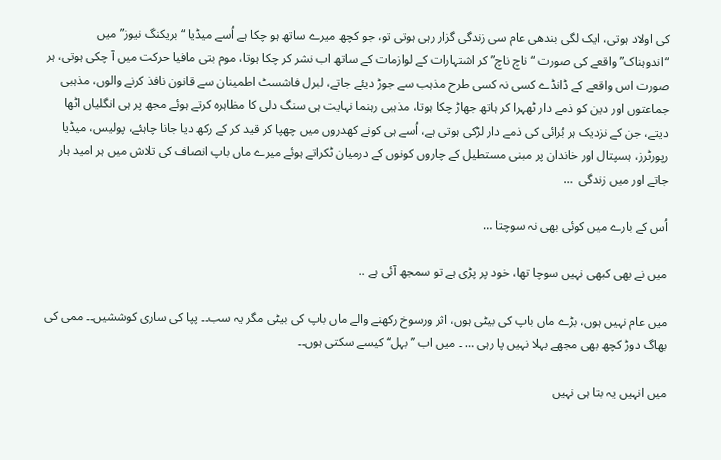کی اولاد ہوتی، ایک لگی بندھی عام سی زندگی گزار رہی ہوتی تو، جو کچھ میرے ساتھ ہو چکا ہے اُسے میڈیا “بریکنگ نیوز” میں “اندوہناک” واقعے کی صورت “ناچ ناچ” کر اشتہارات کے لوازمات کے ساتھ اب نشر کر چکا ہوتا، موم بتی مافیا حرکت میں آ چکی ہوتی، ہر صورت اس واقعے کے ڈانڈے کسی نہ کسی طرح مذہب سے جوڑ دیئے جاتے، لبرل فاشسٹ اطمینان سے قانون نافذ کرنے والوں، مذہبی جماعتوں اور دین کو ذمے دار ٹھہرا کر ہاتھ جھاڑ چکا ہوتا، مذہبی رہنما نہایت ہی سنگ دلی کا مظاہرہ کرتے ہوئے مجھ پر ہی انگلیاں اٹھا دیتے، جن کے نزدیک ہر بُرائی کی ذمے دار لڑکی ہوتی ہے، اُسے ہی کونے کھدروں میں چھپا کر قید کر کے رکھ دیا جانا چاہئے، پولیس، میڈیا رپورٹرز، ہسپتال اور خاندان پر مبنی مستطیل کے چاروں کونوں کے درمیان ٹکراتے ہوئے میرے ماں باپ انصاف کی تلاش میں ہر امید ہار جاتے اور میں زندگی  …

اُس کے بارے میں کوئی بھی نہ سوچتا …

میں نے بھی کبھی نہیں سوچا تھا، خود پر پڑی ہے تو سمجھ آئی ہے ..

میں عام نہیں ہوں، بڑے ماں باپ کی بیٹی ہوں، اثر ورسوخ رکھنے والے ماں باپ کی بیٹی مگر یہ سب۔۔ پپا کی ساری کوششیں۔۔ ممی کی بھاگ دوڑ کچھ بھی مجھے بہلا نہیں پا رہی … ۔ میں اب ’’بہل‘‘ کیسے سکتی ہوں۔۔

میں انہیں یہ بتا ہی نہیں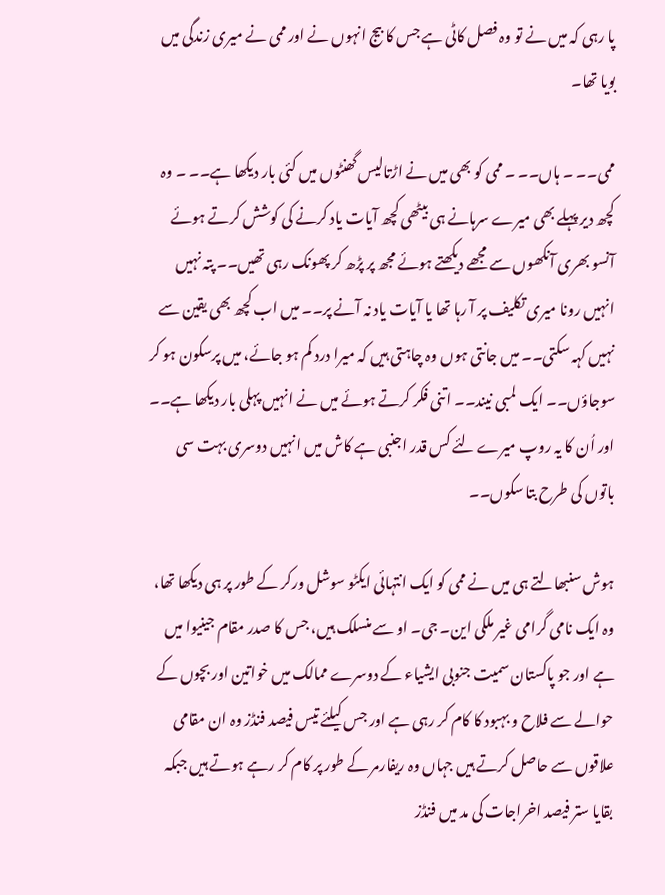پا رہی کہ میں نے تو وہ فصل کاٹی ہے جس کا بیج انہوں نے اور ممی نے میری زندگی میں بویا تھا۔

ممی۔۔ ۔ ہاں۔۔ ۔ ممی کو بھی میں نے اڑتالیس گھنٹوں میں کئی بار دیکھا ہے۔۔ ۔ وہ کچھ دیر پہلے بھی میرے سرہانے ہی بیٹھی کچھ آیات یاد کرنے کی کوشش کرتے ہوئے آنسو بھری آنکھوں سے مجھے دیکھتے ہوئے مجھ پر پڑھ کر پھونک رہی تھیں۔۔ پتہ نہیں انہیں رونا میری تکلیف پر آ رہا تھا یا آیات یاد نہ آنے پر۔۔ میں اب کچھ بھی یقین سے نہیں کہہ سکتی۔۔ میں جانتی ہوں وہ چاہتی ہیں کہ میرا درد کم ہو جائے، میں پرسکون ہو کر سوجاؤں۔۔ ایک لمبی نیند۔۔ اتنی فکر کرتے ہوئے میں نے انہیں پہلی بار دیکھا ہے۔۔ اور اُن کا یہ روپ میرے لئے کس قدر اجنبی ہے کاش میں انہیں دوسری بہت سی باتوں کی طرح بتا سکوں۔۔

ہوش سنبھالتے ہی میں نے ممی کو ایک انتہائی ایکٹو سوشل ورکر کے طور پر ہی دیکھا تھا، وہ ایک نامی گرامی غیر ملکی این۔ جی۔ او سے منسلک ہیں، جس کا صدر مقام جینیوا میں ہے اور جو پاکستان سمیت جنوبی ایشیاء کے دوسرے ممالک میں خواتین اور بچوں کے حوالے سے فلاح و بہبود کا کام کر رہی ہے اور جس کیلئے تیس فیصد فنڈز وہ ان مقامی علاقوں سے حاصل کرتے ہیں جہاں وہ ریفارمر کے طور پر کام کر رہے ہوتے ہیں جبکہ بقایا ستر فیصد اخراجات کی مد میں فنڈز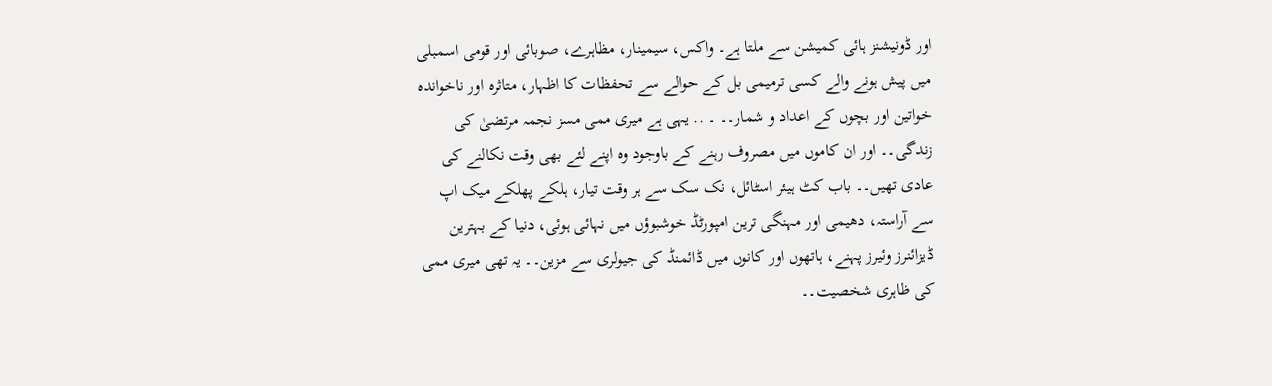اور ڈونیشنز ہائی کمیشن سے ملتا ہے۔ واکس، سیمینار، مظاہرے، صوبائی اور قومی اسمبلی میں پیش ہونے والے کسی ترمیمی بل کے حوالے سے تحفظات کا اظہار، متاثرہ اور ناخواندہ خواتین اور بچوں کے اعداد و شمار۔۔ ۔ .. یہی ہے میری ممی مسز نجمہ مرتضیٰ کی زندگی۔۔ اور ان کاموں میں مصروف رہنے کے باوجود وہ اپنے لئے بھی وقت نکالنے کی عادی تھیں۔۔ باب کٹ ہیئر اسٹائل، نک سک سے ہر وقت تیار، ہلکے پھلکے میک اپ سے آراستہ، دھیمی اور مہنگی ترین امپورٹڈ خوشبوؤں میں نہائی ہوئی، دنیا کے بہترین ڈیزائنرز وئیرز پہنے، ہاتھوں اور کانوں میں ڈائمنڈ کی جیولری سے مزین۔۔ یہ تھی میری ممی کی ظاہری شخصیت۔۔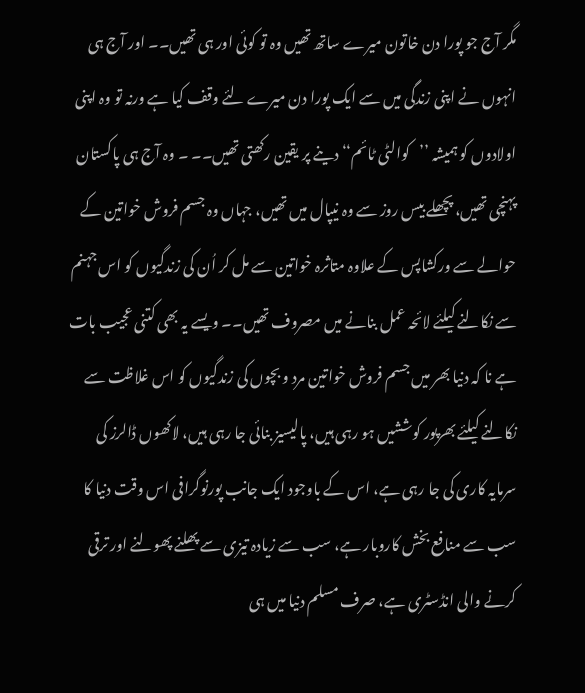مگر آج جو پورا دن خاتون میرے ساتھ تھیں وہ تو کوئی اور ہی تھیں۔۔ اور آج ہی انہوں نے اپنی زندگی میں سے ایک پورا دن میرے لئے وقف کیا ہے ورنہ تو وہ اپنی اولادوں کو ہمیشہ ’’کوالٹی ٹائم‘‘ دینے پر یقین رکھتی تھیں۔۔ ۔ وہ آج ہی پاکستان پہنچی تھیں، پچھلے بیس روز سے وہ نیپال میں تھیں، جہاں وہ جسم فروش خواتین کے حوالے سے ورکشاپس کے علاوہ متاثرہ خواتین سے مل کر اُن کی زندگیوں کو اس جہنم سے نکالنے کیلئے لائحہ عمل بنانے میں مصروف تھیں۔۔ ویسے یہ بھی کتنی عجیب بات ہے نا کہ دنیا بھر میں جسم فروش خواتین مرد و بچوں کی زندگیوں کو اس غلاظت سے نکالنے کیلئے بھرپور کوششیں ہو رہی ہیں، پالیسیز بنائی جا رہی ہیں، لاکھوں ڈالرز کی سرمایہ کاری کی جا رہی ہے، اس کے باوجود ایک جانب پورنوگرافی اس وقت دنیا کا سب سے منافع بخش کاروبار ہے، سب سے زیادہ تیزی سے پھلنے پھولنے اور ترقی کرنے والی انڈسٹری ہے، صرف مسلم دنیا میں ہی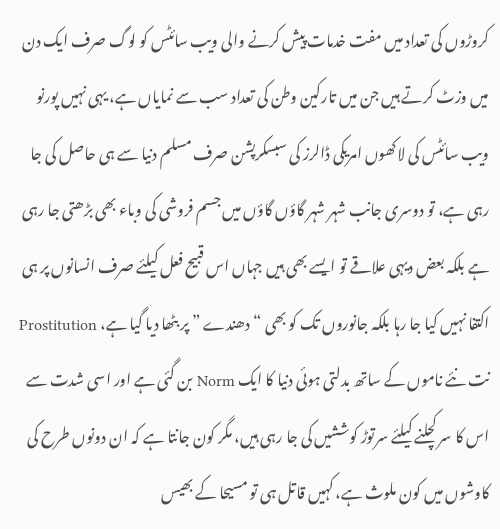کروڑوں کی تعداد میں مفت خدمات پیش کرنے والی ویب سائٹس کو لوگ صرف ایک دن میں وزٹ کرتے ہیں جن میں تارکین وطن کی تعداد سب سے نمایاں ہے، یہی نہیں پورنو ویب سائٹس کی لاکھوں امریکی ڈالرز کی سبسکرپشن صرف مسلم دنیا سے ہی حاصل کی جا رہی ہے، تو دوسری جانب شہر شہر گاؤں گاؤں میں جسم فروشی کی وباء بھی بڑھتی جا رہی ہے بلکہ بعض دیہی علاقے تو ایسے بھی ہیں جہاں اس قبیح فعل کیلئے صرف انسانوں پر ہی اکتفا نہیں کیا جا رہا بلکہ جانوروں تک کو بھی “دھندے ” پر بٹھا دیا گیا ہے، Prostitution نت نئے ناموں کے ساتھ بدلتی ہوئی دنیا کا ایک Norm بن گئی ہے اور اسی شدت سے اس کا سر کچلنے کیلئے سرتوڑ کوششیں کی جا رہی ہیں، مگر کون جانتا ہے کہ ان دونوں طرح کی کاوشوں میں کون ملوث ہے، کہیں قاتل ہی تو مسیحا کے بھیس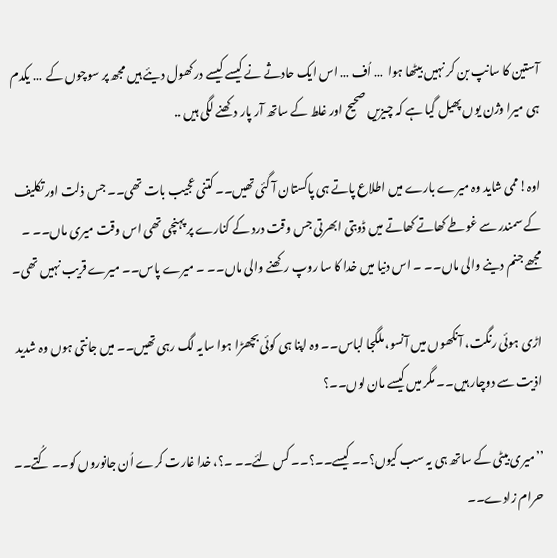آستین کا سانپ بن کر نہیں بیٹھا ہوا  … اُف … اس ایک حادثے نے کیسے کیسے در کھول دیئے ہیں مجھ پر سوچوں کے  … یکدم ہی میرا وژن یوں پھیل گیا ہے کہ چیزیں صحیح اور غلط کے ساتھ آر پار دکھنے لگی ہیں ..

اوہ!ممی شاید وہ میرے بارے میں اطلاع پاتے ہی پاکستان آ گئی تھیں۔۔ کتنی عجیب بات تھی۔۔ جس ذلت اور تکلیف کے سمندر سے غوطے کھاتے کھاتے میں ڈوبتی ابھرتی جس وقت درد کے کنارے پر پہنچی تھی اس وقت میری ماں۔۔ ۔ مجھے جنم دینے والی ماں۔۔ ۔ اس دنیا میں خدا کا سا روپ رکھنے والی ماں۔۔ ۔ میرے پاس۔۔ میرے قریب نہیں تھی۔

اڑی ہوئی رنگت، آنکھوں میں آنسو، ملگجا لباس۔۔ وہ اپنا ہی کوئی بچھڑا ہوا سایہ لگ رہی تھیں۔۔ میں جانتی ہوں وہ شدید اذیت سے دوچار ہیں۔۔ مگر میں کیسے مان لوں۔۔؟

’’میری بیٹی کے ساتھ ہی یہ سب کیوں؟۔۔ کیسے۔۔؟۔۔ کس لئے۔۔ ۔؟، خدا غارت کرے اُن جانوروں کو۔۔ کُتے۔۔ حرام زادے۔۔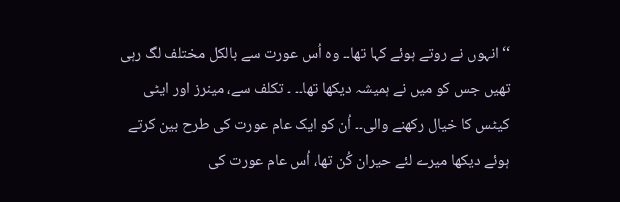‘‘ انہوں نے روتے ہوئے کہا تھا۔۔ وہ اُس عورت سے بالکل مختلف لگ رہی تھیں جس کو میں نے ہمیشہ دیکھا تھا۔۔ ۔ تکلف سے، مینرز اور ایٹی کیٹس کا خیال رکھنے والی۔۔ اُن کو ایک عام عورت کی طرح بین کرتے ہوئے دیکھا میرے لئے حیران کُن تھا، اُس عام عورت کی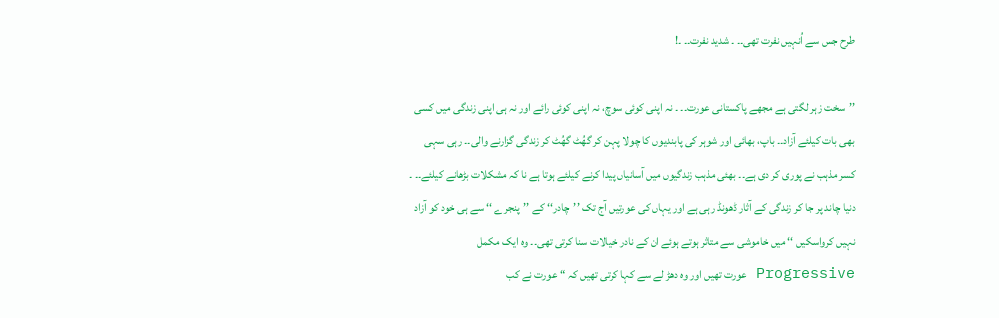طرح جس سے اُنہیں نفرت تھی۔۔ ۔ شدید نفرت۔۔ ۔!

’’سخت زہر لگتی ہے مجھے پاکستانی عورت۔۔ ۔ نہ اپنی کوئی سوچ، نہ اپنی کوئی رائے اور نہ ہی اپنی زندگی میں کسی بھی بات کیلئے آزاد۔۔ باپ، بھائی اور شوہر کی پابندیوں کا چولا پہن کر گھُٹ گھُٹ کر زندگی گزارنے والی۔۔ رہی سہی کسر مذہب نے پوری کر دی ہے۔۔ بھئی مذہب زندگیوں میں آسانیاں پیدا کرنے کیلئے ہوتا ہے نا کہ مشکلات بڑھانے کیلئے۔۔ ۔ دنیا چاند پر جا کر زندگی کے آثار ڈھونڈ رہی ہے اور یہاں کی عورتیں آج تک ’’چادر‘‘ کے ’’پنجرے ‘‘ سے ہی خود کو آزاد نہیں کرواسکیں ‘‘ میں خاموشی سے متاثر ہوتے ہوئے ان کے نادر خیالات سنا کرتی تھی۔۔ وہ ایک مکمل Progressive عورت تھیں اور وہ دھڑ لے سے کہا کرتی تھیں کہ “عورت نے کب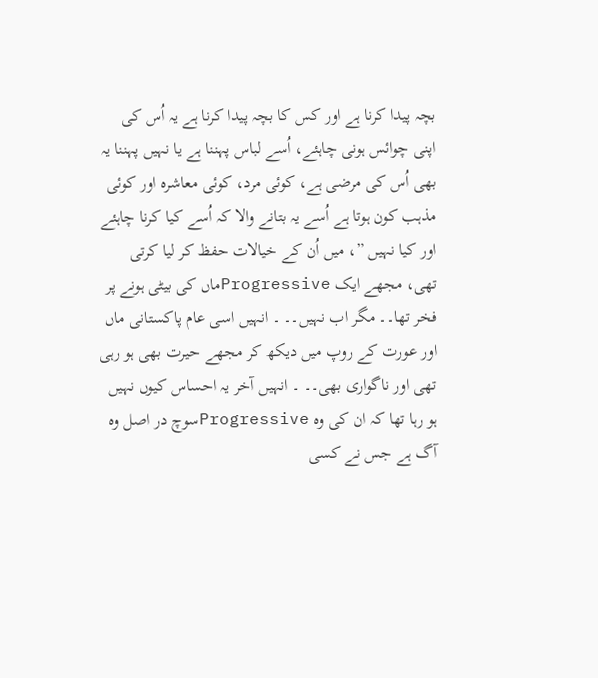بچہ پیدا کرنا ہے اور کس کا بچہ پیدا کرنا ہے یہ اُس کی اپنی چوائس ہونی چاہئے، اُسے لباس پہننا ہے یا نہیں پہننا یہ بھی اُس کی مرضی ہے، کوئی مرد، کوئی معاشرہ اور کوئی مذہب کون ہوتا ہے اُسے یہ بتانے والا کہ اُسے کیا کرنا چاہئے اور کیا نہیں ”، میں اُن کے خیالات حفظ کر لیا کرتی تھی، مجھے ایک Progressiveماں کی بیٹی ہونے پر فخر تھا۔۔ مگر اب نہیں۔۔ ۔ انہیں اسی عام پاکستانی ماں اور عورت کے روپ میں دیکھ کر مجھے حیرت بھی ہو رہی تھی اور ناگواری بھی۔۔ ۔ انہیں آخر یہ احساس کیوں نہیں ہو رہا تھا کہ ان کی وہ Progressiveسوچ در اصل وہ آگ ہے جس نے کسی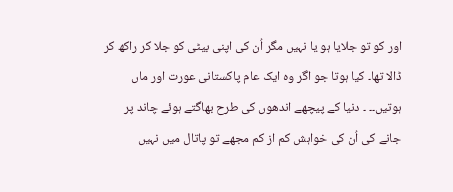اور کو تو جلایا ہو یا نہیں مگر اُن کی اپنی بیٹی کو جلا کر راکھ کر ڈالا تھا۔ کیا ہوتا جو اگر وہ ایک عام پاکستانی عورت اور ماں ہوتیں۔۔ ۔ دنیا کے پیچھے اندھوں کی طرح بھاگتے ہوئے چاند پر جانے کی اُن کی خواہش کم از کم مجھے تو پاتال میں نہیں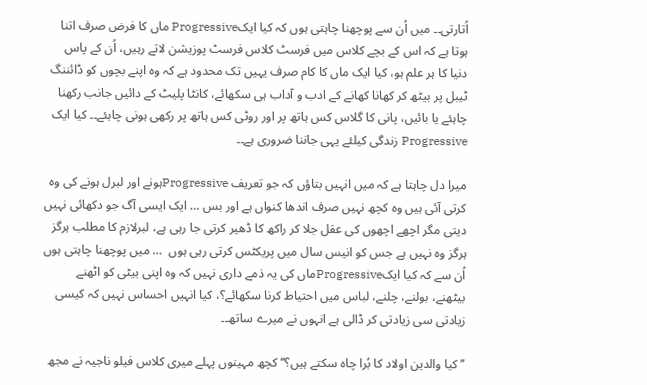اُتارتی۔۔ میں اُن سے پوچھنا چاہتی ہوں کہ کیا ایکProgressive ماں کا فرض صرف اتنا ہوتا ہے کہ اس کے بچے کلاس میں فرسٹ کلاس فرسٹ پوزیشن لاتے رہیں، اُن کے پاس دنیا کا ہر علم ہو، کیا ایک ماں کا کام صرف یہیں تک محدود ہے کہ وہ اپنے بچوں کو ڈائننگ ٹیبل پر بیٹھ کر کھانا کھانے کے ادب و آداب ہی سکھائے، کانٹا پلیٹ کے دائیں جانب رکھنا چاہئے یا بائیں، پانی کا گلاس کس ہاتھ پر اور روٹی کس ہاتھ پر رکھی ہونی چاہئے۔۔ کیا ایک Progressive زندگی کیلئے یہی جاننا ضروری ہے۔۔

میرا دل چاہتا ہے کہ میں انہیں بتاؤں کہ جو تعریف Progressiveہونے اور لبرل ہونے کی وہ کرتی آئی ہیں وہ کچھ نہیں صرف اندھا کنواں ہے اور بس … ایک ایسی آگ جو دکھائی نہیں دیتی مگر اچھے اچھوں کی عقل جلا کر راکھ کا ڈھیر کرتی جا رہی ہے، لبرلازم کا مطلب ہرگز ہرگز وہ نہیں ہے جس کو انیس سال میں پریکٹس کرتی رہی ہوں  … میں پوچھنا چاہتی ہوں اُن سے کہ کیا ایکProgressiveماں کی یہ ذمے داری نہیں کہ وہ اپنی بیٹی کو اٹھنے بیٹھنے، بولنے، چلنے، لباس میں احتیاط کرنا سکھائے؟، کیا انہیں احساس نہیں کہ کیسی زیادتی سی زیادتی کر ڈالی ہے انہوں نے میرے ساتھ۔۔

’’کیا والدین اولاد کا بُرا چاہ سکتے ہیں؟‘‘ کچھ مہینوں پہلے میری کلاس فیلو ناجیہ نے مجھ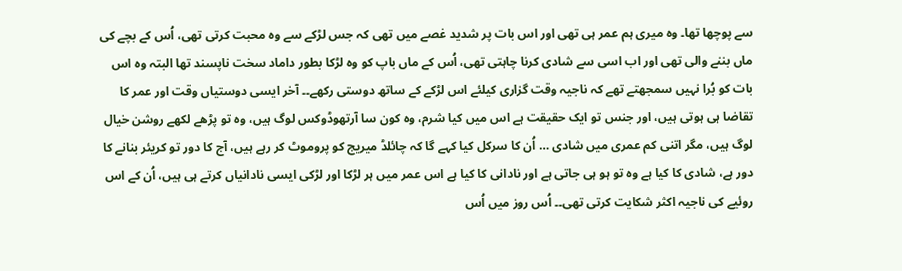سے پوچھا تھا۔ وہ میری ہم عمر ہی تھی اور اس بات پر شدید غصے میں تھی کہ جس لڑکے سے وہ محبت کرتی تھی، اُس کے بچے کی ماں بننے والی تھی اور اب اسی سے شادی کرنا چاہتی تھی، اُس کے ماں باپ کو وہ لڑکا بطور داماد سخت ناپسند تھا البتہ وہ اس بات کو بُرا نہیں سمجھتے تھے کہ ناجیہ وقت گزاری کیلئے اس لڑکے کے ساتھ دوستی رکھے۔۔ آخر ایسی دوستیاں وقت اور عمر کا تقاضا ہی ہوتی ہیں، اور جنس تو ایک حقیقت ہے اس میں کیا شرم، وہ کون سا آرتھوڈوکس لوگ ہیں، وہ تو پڑھے لکھے روشن خیال لوگ ہیں، مگر اتنی کم عمری میں شادی … اُن کا سرکل کیا کہے گا کہ چائلڈ میریج کو پروموٹ کر رہے ہیں، آج کا دور تو کریئر بنانے کا دور ہے، شادی کا کیا ہے وہ تو ہو ہی جاتی ہے اور نادانی کا کیا ہے اس عمر میں ہر لڑکا اور لڑکی ایسی نادانیاں کرتے ہی ہیں، اُن کے اس روئیے کی ناجیہ اکثر شکایت کرتی تھی۔۔ اُس روز میں اُس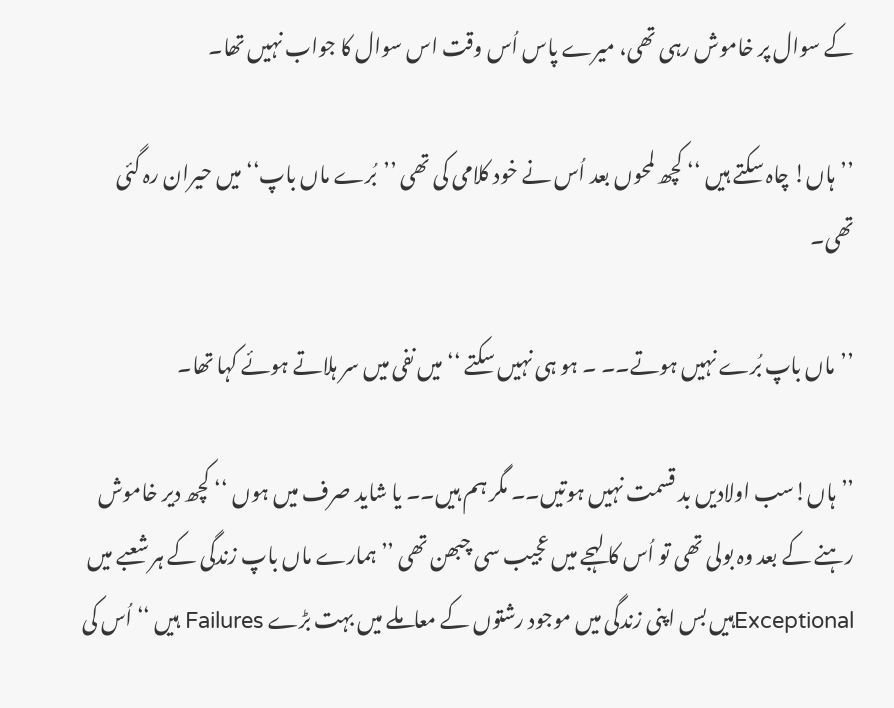کے سوال پر خاموش رہی تھی، میرے پاس اُس وقت اس سوال کا جواب نہیں تھا۔

’’ہاں! چاہ سکتے ہیں ‘‘ کچھ لمحوں بعد اُس نے خود کلامی کی تھی ’’بُرے ماں باپ‘‘ میں حیران رہ گئی تھی۔

’’ماں باپ بُرے نہیں ہوتے۔۔ ۔ ہو ہی نہیں سکتے ‘‘ میں نفی میں سر ہلاتے ہوئے کہا تھا۔

’’ہاں!سب اولادیں بد قسمت نہیں ہوتیں۔۔ مگر ہم ہیں۔۔ یا شاید صرف میں ہوں ‘‘ کچھ دیر خاموش رہنے کے بعد وہ بولی تھی تو اُس کا لہجے میں عجیب سی چبھن تھی ’’ہمارے ماں باپ زندگی کے ہر شعبے میں Exceptionalہیں بس اپنی زندگی میں موجود رشتوں کے معاملے میں بہت بڑے Failures ہیں ‘‘ اُس کی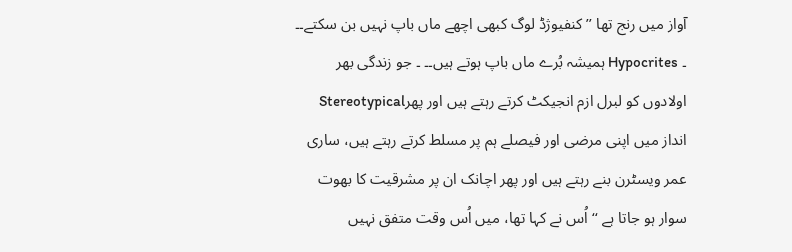آواز میں رنج تھا ’’کنفیوژڈ لوگ کبھی اچھے ماں باپ نہیں بن سکتے۔۔ ۔ Hypocrites ہمیشہ بُرے ماں باپ ہوتے ہیں۔۔ ۔ جو زندگی بھر اولادوں کو لبرل ازم انجیکٹ کرتے رہتے ہیں اور پھرStereotypical انداز میں اپنی مرضی اور فیصلے ہم پر مسلط کرتے رہتے ہیں، ساری عمر ویسٹرن بنے رہتے ہیں اور پھر اچانک ان پر مشرقیت کا بھوت سوار ہو جاتا ہے ‘‘ اُس نے کہا تھا، میں اُس وقت متفق نہیں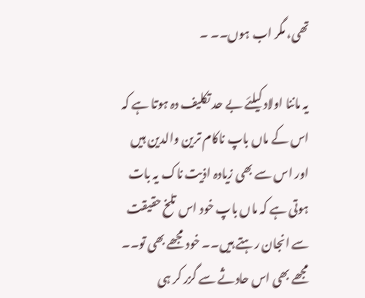تھی، مگر اب ہوں۔۔ ۔

یہ ماننا اولاد کیلئے بے حد تکلیف دہ ہوتا ہے کہ اس کے ماں باپ ناکام ترین والدین ہیں اور اس سے بھی زیادہ اذیت ناک یہ بات ہوتی ہے کہ ماں باپ خود اس تلخ حقیقت سے انجان رہتے ہیں۔۔ خود مجھے بھی تو۔۔ مجھے بھی اس حادثے سے گزر کر ہی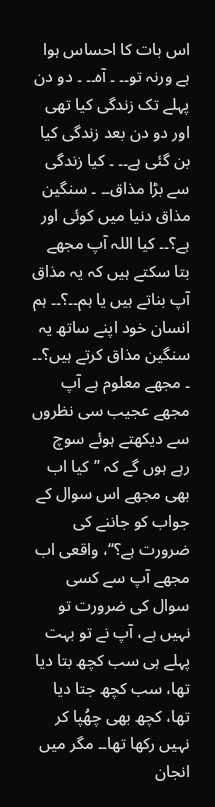اس بات کا احساس ہوا ہے ورنہ تو۔۔ ۔ آہ۔۔ ۔ دو دن پہلے تک زندگی کیا تھی اور دو دن بعد زندگی کیا بن گئی ہے۔۔ ۔ کیا زندگی سے بڑا مذاق۔۔ ۔ سنگین مذاق دنیا میں کوئی اور ہے؟۔۔ کیا اللہ آپ مجھے بتا سکتے ہیں کہ یہ مذاق آپ بناتے ہیں یا ہم۔۔؟۔۔ ہم انسان خود اپنے ساتھ یہ سنگین مذاق کرتے ہیں؟۔۔ ۔ مجھے معلوم ہے آپ مجھے عجیب سی نظروں سے دیکھتے ہوئے سوچ رہے ہوں گے کہ ’’کیا اب بھی مجھے اس سوال کے جواب کو جاننے کی ضرورت ہے؟‘‘، واقعی اب مجھے آپ سے کسی سوال کی ضرورت تو نہیں ہے، آپ نے تو بہت پہلے ہی سب کچھ بتا دیا تھا، سب کچھ جتا دیا تھا، کچھ بھی چھُپا کر نہیں رکھا تھا۔۔ مگر میں انجان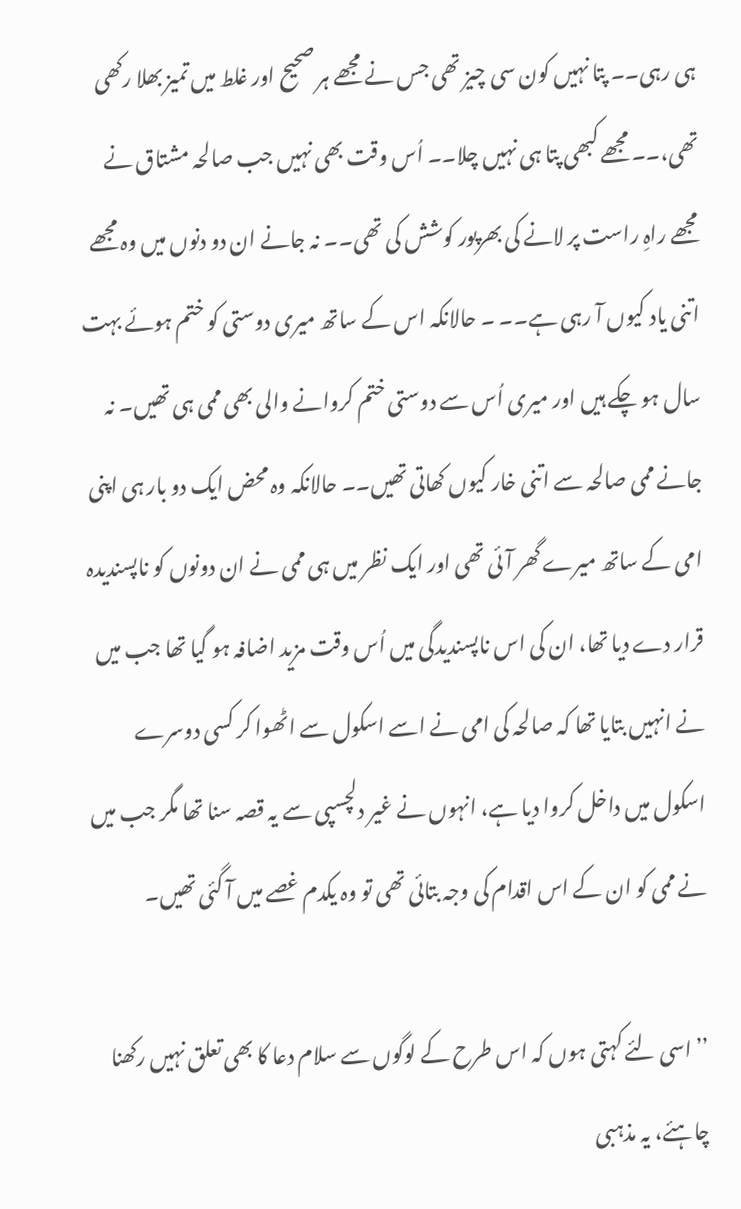ہی رہی۔۔ پتا نہیں کون سی چیز تھی جس نے مجھے ہر صحیح اور غلط میں تمیز بھلا رکھی تھی،۔۔ مجھے کبھی پتا ہی نہیں چلا۔۔ اُس وقت بھی نہیں جب صالحہ مشتاق نے مجھے راہِ راست پر لانے کی بھرپور کوشش کی تھی۔۔ نہ جانے ان دو دنوں میں وہ مجھے اتنی یاد کیوں آ رہی ہے۔۔ ۔ حالانکہ اس کے ساتھ میری دوستی کو ختم ہوئے بہت سال ہو چکے ہیں اور میری اُس سے دوستی ختم کروانے والی بھی ممی ہی تھیں۔ نہ جانے ممی صالحہ سے اتنی خار کیوں کھاتی تھیں۔۔ حالانکہ وہ محض ایک دو بار ہی اپنی امی کے ساتھ میرے گھر آئی تھی اور ایک نظر میں ہی ممی نے ان دونوں کو ناپسندیدہ قرار دے دیا تھا، ان کی اس ناپسندیدگی میں اُس وقت مزید اضافہ ہو گیا تھا جب میں نے انہیں بتایا تھا کہ صالحہ کی امی نے اسے اسکول سے اٹھوا کر کسی دوسرے اسکول میں داخل کروا دیا ہے، انہوں نے غیر دلچسپی سے یہ قصہ سنا تھا مگر جب میں نے ممی کو ان کے اس اقدام کی وجہ بتائی تھی تو وہ یکدم غصے میں آ گئی تھیں۔

’’اسی لئے کہتی ہوں کہ اس طرح کے لوگوں سے سلام دعا کا بھی تعلق نہیں رکھنا چاہئے، یہ مذہبی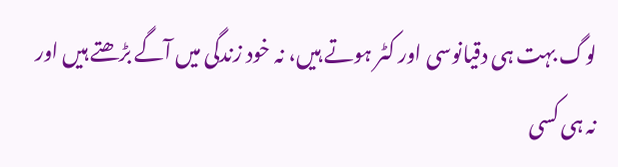لوگ بہت ہی دقیانوسی اور کٹر ہوتے ہیں، نہ خود زندگی میں آگے بڑھتے ہیں اور نہ ہی کسی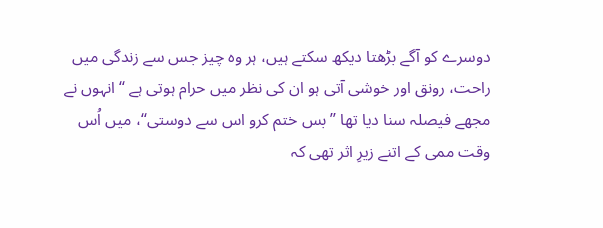دوسرے کو آگے بڑھتا دیکھ سکتے ہیں، ہر وہ چیز جس سے زندگی میں راحت، رونق اور خوشی آتی ہو ان کی نظر میں حرام ہوتی ہے ‘‘ انہوں نے مجھے فیصلہ سنا دیا تھا ’’بس ختم کرو اس سے دوستی‘‘، میں اُس وقت ممی کے اتنے زیرِ اثر تھی کہ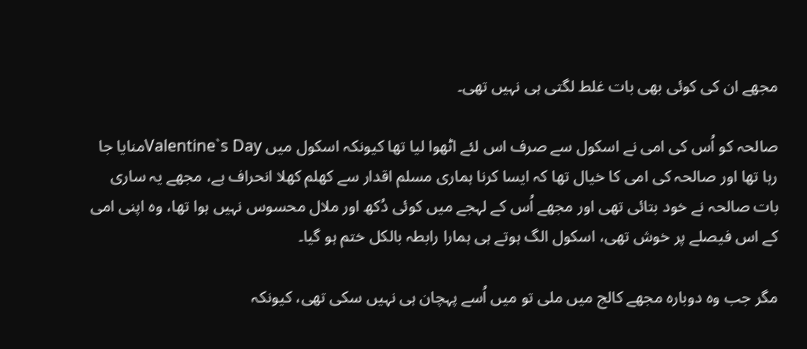مجھے ان کی کوئی بھی بات غلط لگتی ہی نہیں تھی۔

صالحہ کو اُس کی امی نے اسکول سے صرف اس لئے اٹھوا لیا تھا کیونکہ اسکول میں Valentine`s Dayمنایا جا رہا تھا اور صالحہ کی امی کا خیال تھا کہ ایسا کرنا ہماری مسلم اقدار سے کھلم کھلا انحراف ہے، مجھے یہ ساری بات صالحہ نے خود بتائی تھی اور مجھے اُس کے لہجے میں کوئی دُکھ اور ملال محسوس نہیں ہوا تھا، وہ اپنی امی کے اس فیصلے پر خوش تھی، اسکول الگ ہوتے ہی ہمارا رابطہ بالکل ختم ہو گیا۔

مگر جب وہ دوبارہ مجھے کالج میں ملی تو میں اُسے پہچان ہی نہیں سکی تھی، کیونکہ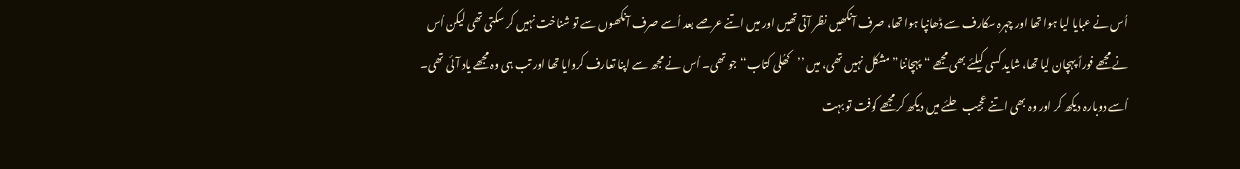اُس نے عبایا لیا ہوا تھا اور چہرہ سکارف سے ڈھانپا ہوا تھا، صرف آنکھیں نظر آتی تھیں اور میں اتنے عرصے بعد اُسے صرف آنکھوں سے تو شناخت نہیں کر سکتی تھی لیکن اُس نے مجھے فوراً پہچان لیا تھا، شاید کسی کیلئے بھی مجھے “پہچاننا” مشکل نہیں تھی، میں ’’کھُلی کتاب‘‘ جو تھی۔ اُس نے مجھ سے اپنا تعارف کروایا تھا اور تب ہی وہ مجھے یاد آئی تھی۔ اُسے دوبارہ دیکھ کر اور وہ بھی اتنے عجیب حلئے میں دیکھ کر مجھے کوفت تو بہت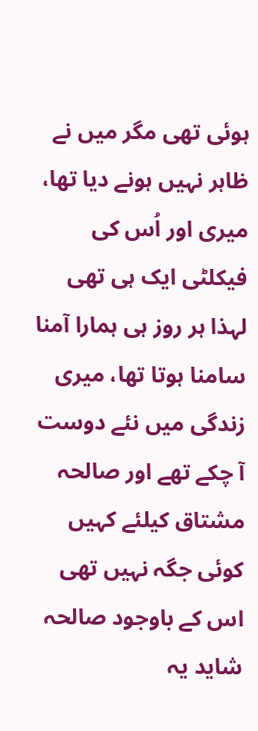ہوئی تھی مگر میں نے ظاہر نہیں ہونے دیا تھا، میری اور اُس کی فیکلٹی ایک ہی تھی لہذا ہر روز ہی ہمارا آمنا سامنا ہوتا تھا، میری زندگی میں نئے دوست آ چکے تھے اور صالحہ مشتاق کیلئے کہیں کوئی جگہ نہیں تھی اس کے باوجود صالحہ شاید یہ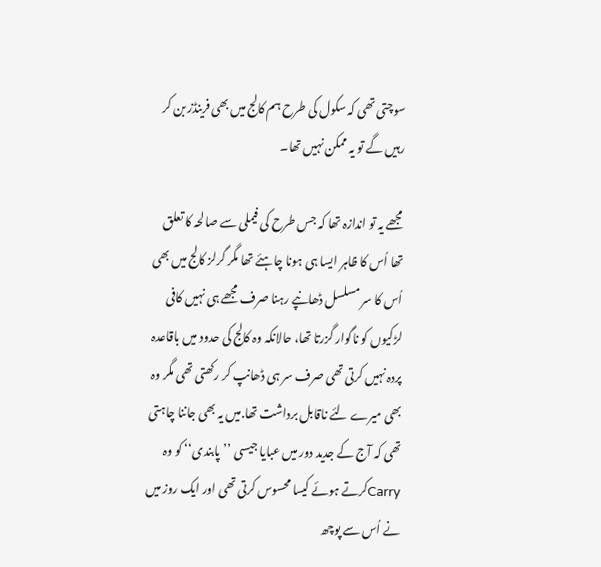سوچتی تھی کہ سکول کی طرح ہم کالج میں بھی فرینڈز بن کر رہیں گے تو یہ ممکن نہیں تھا۔

مجھے یہ تو اندازہ تھا کہ جس طرح کی فیملی سے صالحہ کا تعلق تھا اُس کا ظاہر ایسا ہی ہونا چاہئے تھا مگر گرلز کالج میں بھی اُس کا سر مسلسل ڈھانپے رہنا صرف مجھے ہی نہیں کافی لڑکیوں کو ناگوار گزرتا تھا، حالانکہ وہ کالج کی حدود میں باقاعدہ پردہ نہیں کرتی تھی صرف سر ہی ڈھانپ کر رکھتی تھی مگر وہ بھی میرے لئے ناقابل برداشت تھا.میں یہ بھی جاننا چاہتی تھی کہ آج کے جدید دور میں عبایا جیسی ’’پابندی‘‘ کو وہ Carryکرتے ہوئے کیسا محسوس کرتی تھی اور ایک روز میں نے اُس سے پوچھ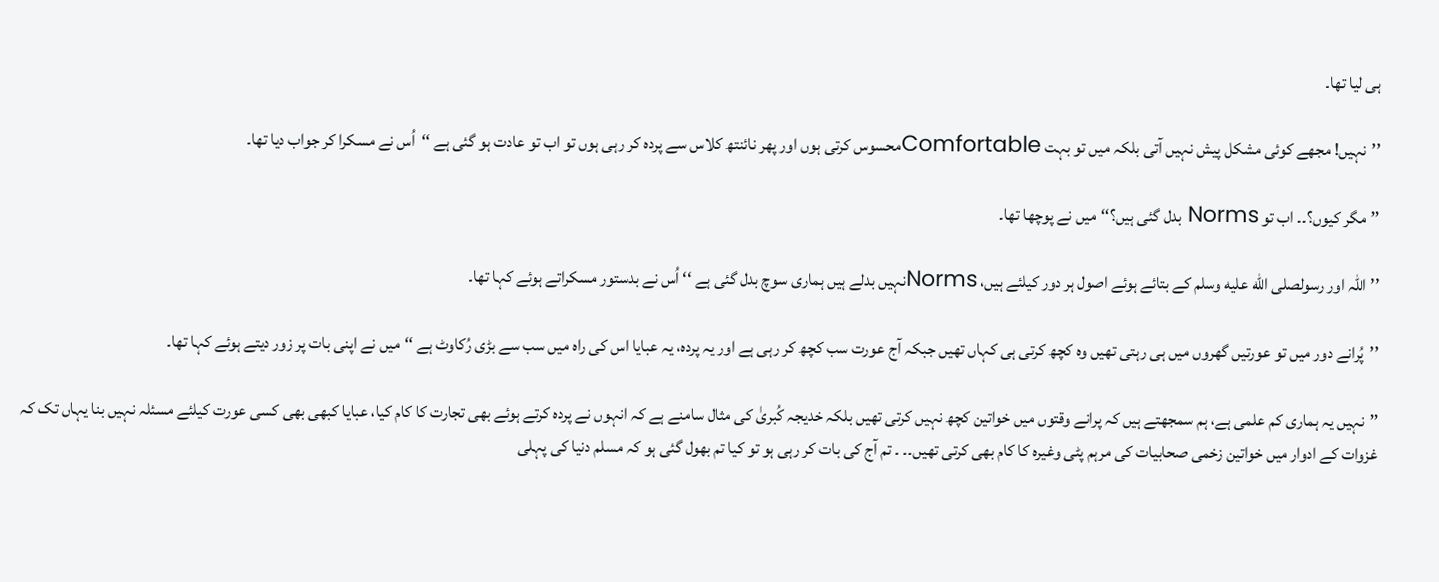ہی لیا تھا۔

’’نہیں! مجھے کوئی مشکل پیش نہیں آتی بلکہ میں تو بہت Comfortableمحسوس کرتی ہوں اور پھر نائنتھ کلاس سے پردہ کر رہی ہوں تو اب تو عادت ہو گئی ہے ‘‘اُس نے مسکرا کر جواب دیا تھا۔

’’مگر کیوں؟۔۔ اب تو Norms بدل گئی ہیں؟‘‘میں نے پوچھا تھا۔

’’اللہ اور رسولصلى الله عليه وسلم کے بتائے ہوئے اصول ہر دور کیلئے ہیں، Normsنہیں بدلے ہیں ہماری سوچ بدل گئی ہے ‘‘ اُس نے بدستور مسکراتے ہوئے کہا تھا۔

’’پُرانے دور میں تو عورتیں گھروں میں ہی رہتی تھیں وہ کچھ کرتی ہی کہاں تھیں جبکہ آج عورت سب کچھ کر رہی ہے اور یہ پردہ، یہ عبایا اس کی راہ میں سب سے بڑی رُکاوٹ ہے ‘‘میں نے اپنی بات پر زور دیتے ہوئے کہا تھا۔

’’نہیں یہ ہماری کم علمی ہے، ہم سمجھتے ہیں کہ پرانے وقتوں میں خواتین کچھ نہیں کرتی تھیں بلکہ خدیجہ کُبریٰ کی مثال سامنے ہے کہ انہوں نے پردہ کرتے ہوئے بھی تجارت کا کام کیا، عبایا کبھی بھی کسی عورت کیلئے مسئلہ نہیں بنا یہاں تک کہ غزوات کے ادوار میں خواتین زخمی صحابیات کی مرہم پٹی وغیرہ کا کام بھی کرتی تھیں۔۔ ۔ تم آج کی بات کر رہی ہو تو کیا تم بھول گئی ہو کہ مسلم دنیا کی پہلی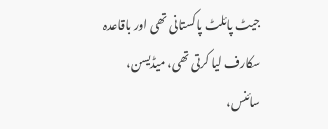جیٹ پائلٹ پاکستانی تھی اور باقاعدہ سکارف لیا کرتی تھی، میڈیسن، سائنس،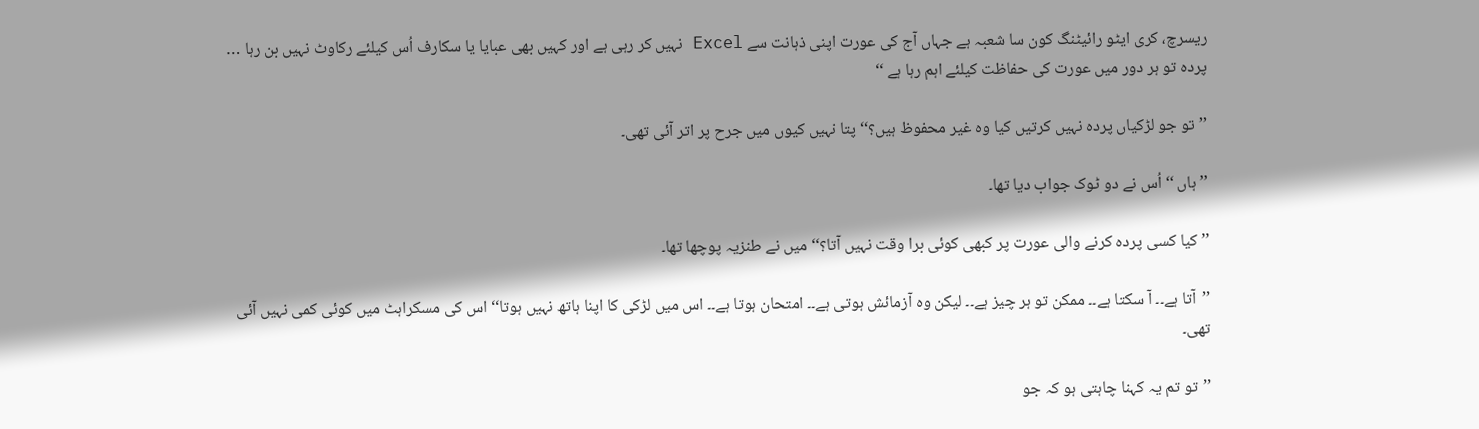ریسرچ، کری ایٹو رائیٹنگ کون سا شعبہ ہے جہاں آج کی عورت اپنی ذہانت سے Excel نہیں کر رہی ہے اور کہیں بھی عبایا یا سکارف اُس کیلئے رکاوٹ نہیں بن رہا … پردہ تو ہر دور میں عورت کی حفاظت کیلئے اہم رہا ہے ‘‘

’’تو جو لڑکیاں پردہ نہیں کرتیں کیا وہ غیر محفوظ ہیں؟‘‘ پتا نہیں کیوں میں جرح پر اتر آئی تھی۔

’’ہاں ‘‘ اُس نے دو ٹوک جواب دیا تھا۔

’’کیا کسی پردہ کرنے والی عورت پر کبھی کوئی برا وقت نہیں آتا؟‘‘ میں نے طنزیہ پوچھا تھا۔

’’آتا ہے۔۔ آ سکتا ہے۔۔ ممکن تو ہر چیز ہے۔۔ لیکن وہ آزمائش ہوتی ہے۔۔ امتحان ہوتا ہے۔۔ اس میں لڑکی کا اپنا ہاتھ نہیں ہوتا‘‘ اس کی مسکراہٹ میں کوئی کمی نہیں آئی تھی۔

’’تو تم یہ کہنا چاہتی ہو کہ جو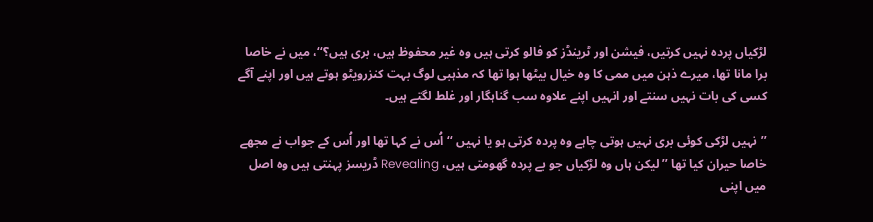لڑکیاں پردہ نہیں کرتیں، فیشن اور ٹرینڈز کو فالو کرتی ہیں وہ غیر محفوظ ہیں، بری ہیں؟‘‘، میں نے خاصا برا مانا تھا، میرے ذہن میں ممی کا وہ خیال بیٹھا ہوا تھا کہ مذہبی لوگ بہت کنزرویٹو ہوتے ہیں اور اپنے آگے کسی کی بات نہیں سنتے اور انہیں اپنے علاوہ سب گناہگار اور غلط لگتے ہیں۔

’’نہیں لڑکی کوئی بری نہیں ہوتی چاہے وہ پردہ کرتی ہو یا نہیں ‘‘اُس نے کہا تھا اور اُس کے جواب نے مجھے خاصا حیران کیا تھا ’’لیکن ہاں وہ لڑکیاں جو بے پردہ گھومتی ہیں، Revealing ڈریسز پہنتی ہیں وہ اصل میں اپنی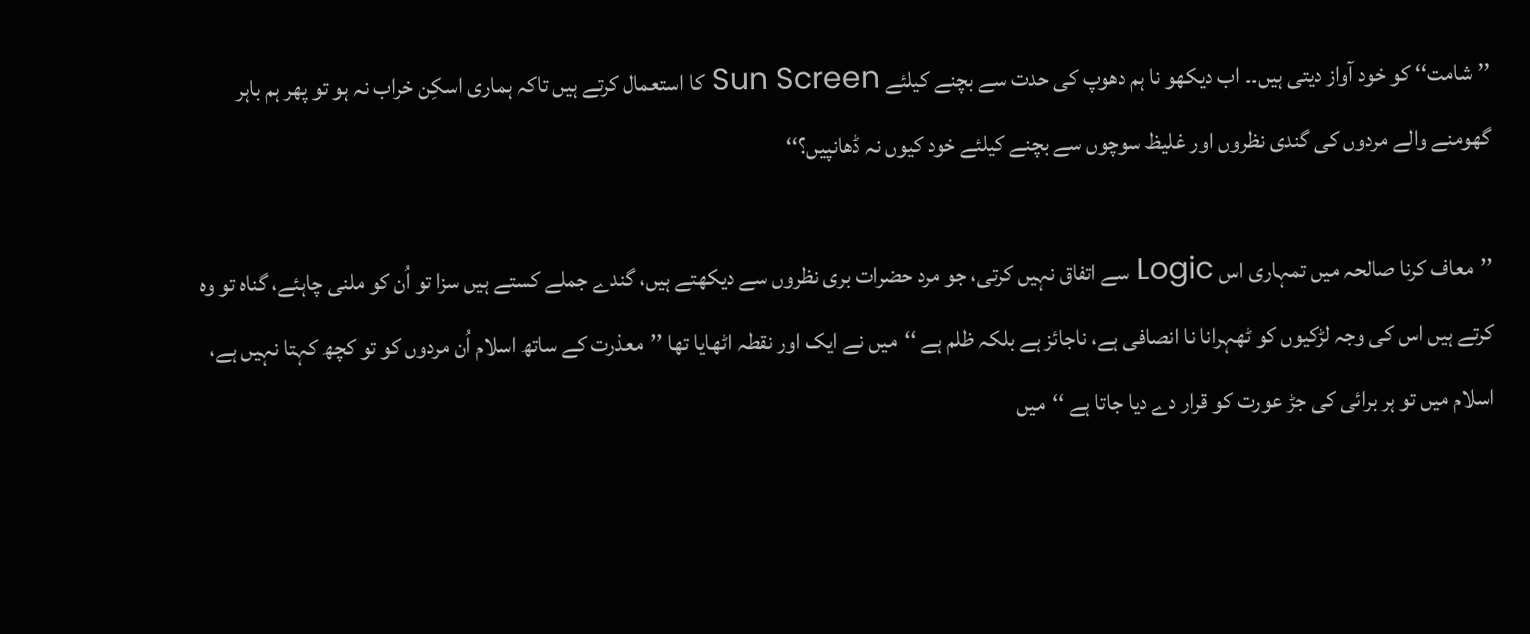’’شامت‘‘ کو خود آواز دیتی ہیں۔۔ اب دیکھو نا ہم دھوپ کی حدت سے بچنے کیلئے Sun Screen کا استعمال کرتے ہیں تاکہ ہماری اسکِن خراب نہ ہو تو پھر ہم باہر گھومنے والے مردوں کی گندی نظروں اور غلیظ سوچوں سے بچنے کیلئے خود کیوں نہ ڈھانپیں؟‘‘

’’معاف کرنا صالحہ میں تمہاری اس Logic سے اتفاق نہیں کرتی، جو مرد حضرات بری نظروں سے دیکھتے ہیں، گندے جملے کستے ہیں سزا تو اُن کو ملنی چاہئے، گناہ تو وہ کرتے ہیں اس کی وجہ لڑکیوں کو ٹھہرانا نا انصافی ہے، ناجائز ہے بلکہ ظلم ہے ‘‘میں نے ایک اور نقطہ اٹھایا تھا ’’معذرت کے ساتھ اسلام اُن مردوں کو تو کچھ کہتا نہیں ہے، اسلام میں تو ہر برائی کی جڑ عورت کو قرار دے دیا جاتا ہے ‘‘میں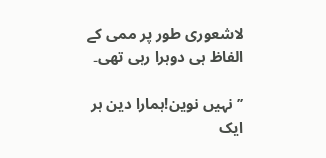لاشعوری طور پر ممی کے الفاظ ہی دوہرا رہی تھی۔

’’نہیں نوین!ہمارا دین ہر ایک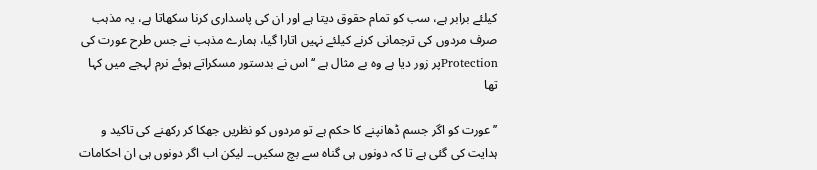کیلئے برابر ہے، سب کو تمام حقوق دیتا ہے اور ان کی پاسداری کرنا سکھاتا ہے، یہ مذہب صرف مردوں کی ترجمانی کرنے کیلئے نہیں اتارا گیا، ہمارے مذہب نے جس طرح عورت کی Protectionپر زور دیا ہے وہ بے مثال ہے ‘‘ اس نے بدستور مسکراتے ہوئے نرم لہجے میں کہا تھا

’’عورت کو اگر جسم ڈھانپنے کا حکم ہے تو مردوں کو نظریں جھکا کر رکھنے کی تاکید و ہدایت کی گئی ہے تا کہ دونوں ہی گناہ سے بچ سکیں۔۔ لیکن اب اگر دونوں ہی ان احکامات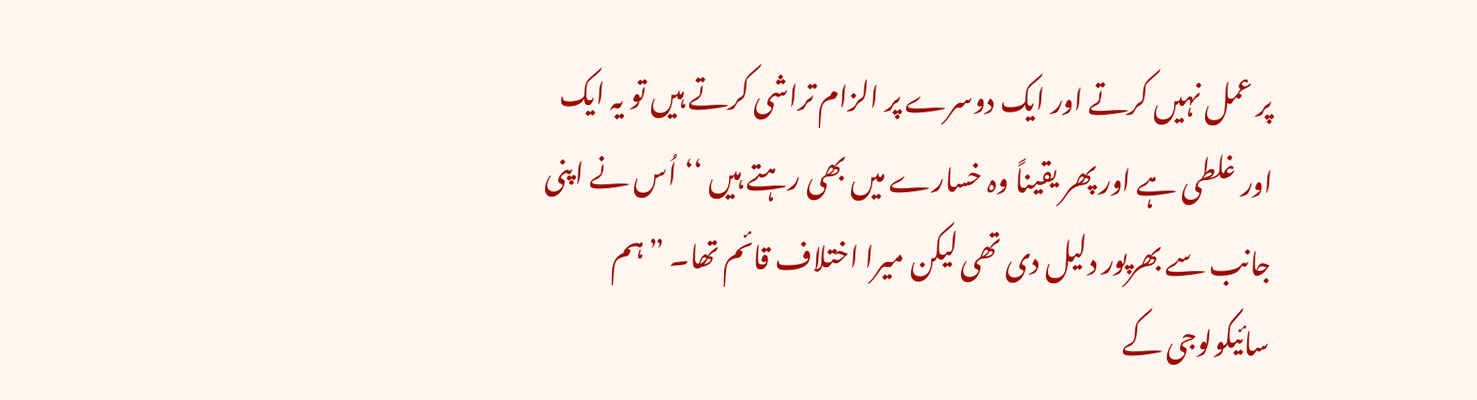پر عمل نہیں کرتے اور ایک دوسرے پر الزام تراشی کرتے ہیں تو یہ ایک اور غلطی ہے اور پھر یقیناً وہ خسارے میں بھی رہتے ہیں ‘‘اُس نے اپنی جانب سے بھرپور دلیل دی تھی لیکن میرا اختلاف قائم تھا۔ ”ہم سائیکولوجی کے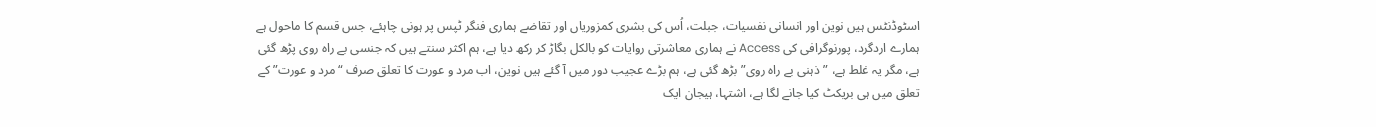اسٹوڈنٹس ہیں نوین اور انسانی نفسیات، جبلت، اُس کی بشری کمزوریاں اور تقاضے ہماری فنگر ٹپس پر ہونی چاہئے، جس قسم کا ماحول ہے ہمارے اردگرد، پورنوگرافی کی Access نے ہماری معاشرتی روایات کو بالکل بگاڑ کر رکھ دیا ہے، ہم اکثر سنتے ہیں کہ جنسی بے راہ روی پڑھ گئی ہے، مگر یہ غلط ہے، ”ذہنی بے راہ روی” بڑھ گئی ہے، ہم بڑے عجیب دور میں آ گئے ہیں نوین، اب مرد و عورت کا تعلق صرف “مرد و عورت” کے تعلق میں ہی بریکٹ کیا جانے لگا ہے، اشتہا، ہیجان ایک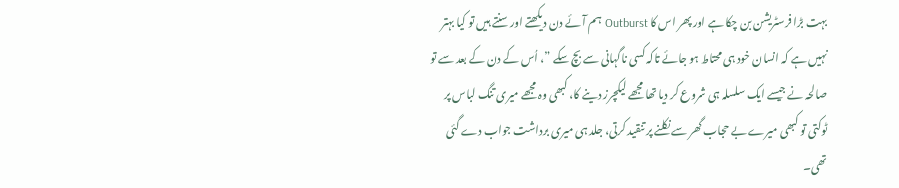بہت بڑا فرسٹریشن بن چکا ہے اور پھر اس کا Outburst ہم آئے دن دیکھتے اور سنتے ہیں تو کیا بہتر نہیں ہے کہ انسان خود ہی محتاط ہو جائے تاکہ کسی ناگہانی سے بچ سکے ”، اُس کے دن کے بعد سے تو صالحہ نے جیسے ایک سلسلہ ہی شروع کر دیا تھا مجھے لیکچرز دینے کا، کبھی وہ مجھے میری تنگ لباس پر ٹوکتی تو کبھی میرے بے حجاب گھر سے نکلنے پر تنقید کرتی، جلد ہی میری برداشت جواب دے گئی تھی۔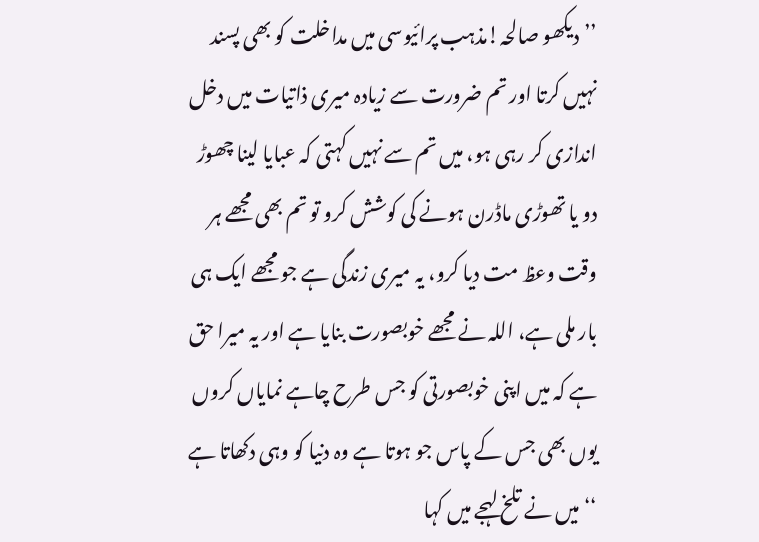’’دیکھو صالحہ!مذہب پرائیوسی میں مداخلت کو بھی پسند نہیں کرتا اور تم ضرورت سے زیادہ میری ذاتیات میں دخل اندازی کر رہی ہو، میں تم سے نہیں کہتی کہ عبایا لینا چھوڑ دو یا تھوڑی ماڈرن ہونے کی کوشش کرو تو تم بھی مجھے ہر وقت وعظ مت دیا کرو، یہ میری زندگی ہے جو مجھے ایک ہی بار ملی ہے، اللہ نے مجھے خوبصورت بنایا ہے اور یہ میرا حق ہے کہ میں اپنی خوبصورتی کو جس طرح چاہے نمایاں کروں یوں بھی جس کے پاس جو ہوتا ہے وہ دنیا کو وہی دکھاتا ہے ‘‘ میں نے تلخ لہجے میں کہا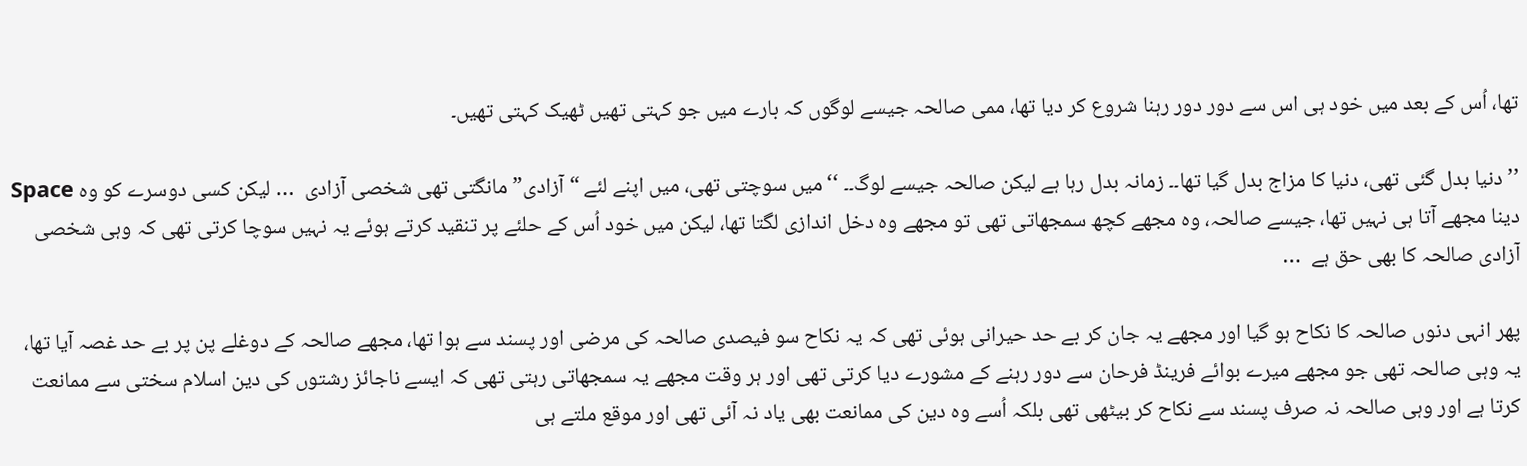تھا، اُس کے بعد میں خود ہی اس سے دور دور رہنا شروع کر دیا تھا، ممی صالحہ جیسے لوگوں کہ بارے میں جو کہتی تھیں ٹھیک کہتی تھیں۔

’’دنیا بدل گئی تھی، دنیا کا مزاج بدل گیا تھا۔۔ زمانہ بدل رہا ہے لیکن صالحہ جیسے لوگ۔۔ ‘‘میں سوچتی تھی، میں اپنے لئے “آزادی” مانگتی تھی شخصی آزادی  … لیکن کسی دوسرے کو وہ Space دینا مجھے آتا ہی نہیں تھا، جیسے صالحہ، وہ مجھے کچھ سمجھاتی تھی تو مجھے وہ دخل اندازی لگتا تھا، لیکن میں خود اُس کے حلئے پر تنقید کرتے ہوئے یہ نہیں سوچا کرتی تھی کہ وہی شخصی آزادی صالحہ کا بھی حق ہے  …

پھر انہی دنوں صالحہ کا نکاح ہو گیا اور مجھے یہ جان کر بے حد حیرانی ہوئی تھی کہ یہ نکاح سو فیصدی صالحہ کی مرضی اور پسند سے ہوا تھا، مجھے صالحہ کے دوغلے پن پر بے حد غصہ آیا تھا، یہ وہی صالحہ تھی جو مجھے میرے بوائے فرینڈ فرحان سے دور رہنے کے مشورے دیا کرتی تھی اور ہر وقت مجھے یہ سمجھاتی رہتی تھی کہ ایسے ناجائز رشتوں کی دین اسلام سختی سے ممانعت کرتا ہے اور وہی صالحہ نہ صرف پسند سے نکاح کر بیٹھی تھی بلکہ اُسے وہ دین کی ممانعت بھی یاد نہ آئی تھی اور موقع ملتے ہی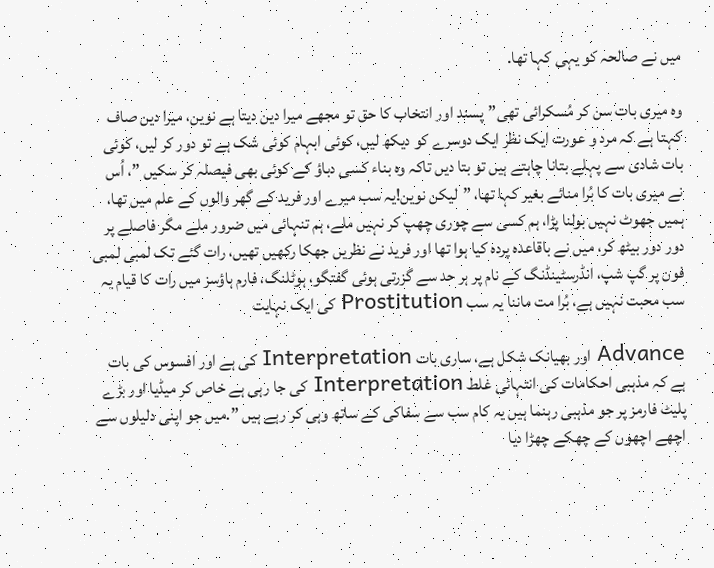میں نے صالحہ کو یہی کہا تھا.

وہ میری بات سن کر مُسکرائی تھی”پسند اور انتخاب کا حق تو مجھے میرا دین دیتا ہے نوین، میرا دین صاف کہتا ہے کہ مرد و عورت ایک نظر ایک دوسرے کو دیکھ لیں، کوئی ابہام کوئی شک ہے تو دور کر لیں، کوئی بات شادی سے پہلے بتانا چاہتے ہیں تو بتا دیں تاکہ وہ بناء کسی دباؤ کے کوئی بھی فیصلہ کر سکیں ”، اُس نے میری بات کا بُرا منائے بغیر کہا تھا، ”لیکن نوین!یہ سب میرے اور فرید کے گھر والوں کے علم میں تھا، ہمیں جھوٹ نہیں بولنا پڑا، ہم کسی سے چوری چھپ کر نہیں ملے، ہم تنہائی میں ضرور ملے مگر فاصلے پر دور دور بیٹھ کر، میں نے باقاعدہ پردہ کیا ہوا تھا اور فرید نے نظریں جھکا رکھیں تھیں، رات گئے تک لمبی لمبی فون پر گپ شپ، انڈرسٹینڈنگ کے نام پر ہر حد سے گزرتی ہوئی گفتگو، ہوٹلنگ، فارم ہاؤسز میں رات کا قیام یہ سب محبت نہیں ہے، بُرا مت ماننا یہ سب Prostitution کی ایک نہایت

Advance اور بھیانک شکل ہے، ساری بات Interpretation کی ہے اور افسوس کی بات ہے کہ مذہبی احکامات کی انتہائی غلط Interpretation کی جا رہی ہے خاص کر میڈیا اور بڑے پلیٹ فارمز پر جو مذہبی رہنما ہیں یہ کام سب سے سفاکی کے ساتھ وہی کر رہے ہیں ”.میں جو اپنی دلیلوں سے اچھے اچھوں کے چھکے چھڑا دیا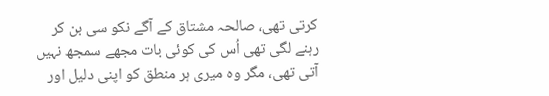کرتی تھی، صالحہ مشتاق کے آگے نکو سی بن کر رہنے لگی تھی اُس کی کوئی بات مجھے سمجھ نہیں آتی تھی، مگر وہ میری ہر منطق کو اپنی دلیل اور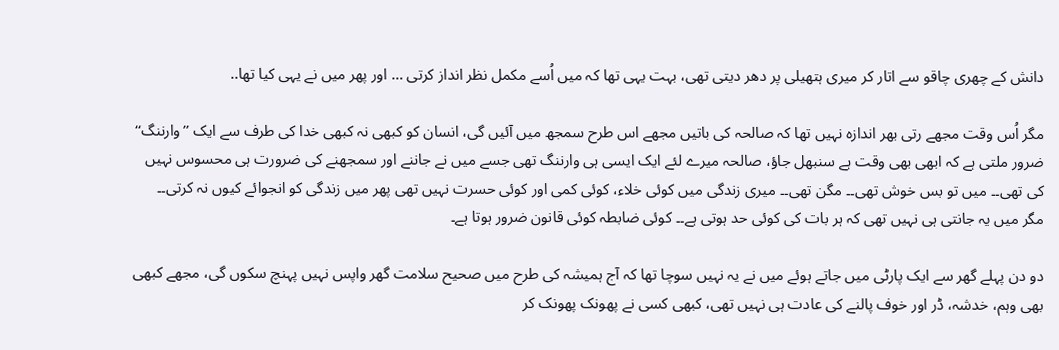دانش کے چھری چاقو سے اتار کر میری ہتھیلی پر دھر دیتی تھی، بہت یہی تھا کہ میں اُسے مکمل نظر انداز کرتی … اور پھر میں نے یہی کیا تھا..

مگر اُس وقت مجھے رتی بھر اندازہ نہیں تھا کہ صالحہ کی باتیں مجھے اس طرح سمجھ میں آئیں گی، انسان کو کبھی نہ کبھی خدا کی طرف سے ایک ’’وارننگ‘‘ ضرور ملتی ہے کہ ابھی بھی وقت ہے سنبھل جاؤ، صالحہ میرے لئے ایک ایسی ہی وارننگ تھی جسے میں نے جاننے اور سمجھنے کی ضرورت ہی محسوس نہیں کی تھی۔۔ میں تو بس خوش تھی۔۔ مگن تھی۔۔ میری زندگی میں کوئی خلاء، کوئی کمی اور کوئی حسرت نہیں تھی پھر میں زندگی کو انجوائے کیوں نہ کرتی۔۔ مگر میں یہ جانتی ہی نہیں تھی کہ ہر بات کی کوئی حد ہوتی ہے۔۔ کوئی ضابطہ کوئی قانون ضرور ہوتا ہے۔

دو دن پہلے گھر سے ایک پارٹی میں جاتے ہوئے میں نے یہ نہیں سوچا تھا کہ آج ہمیشہ کی طرح میں صحیح سلامت گھر واپس نہیں پہنچ سکوں گی، مجھے کبھی بھی وہم، خدشہ، ڈر اور خوف پالنے کی عادت ہی نہیں تھی، کبھی کسی نے پھونک پھونک کر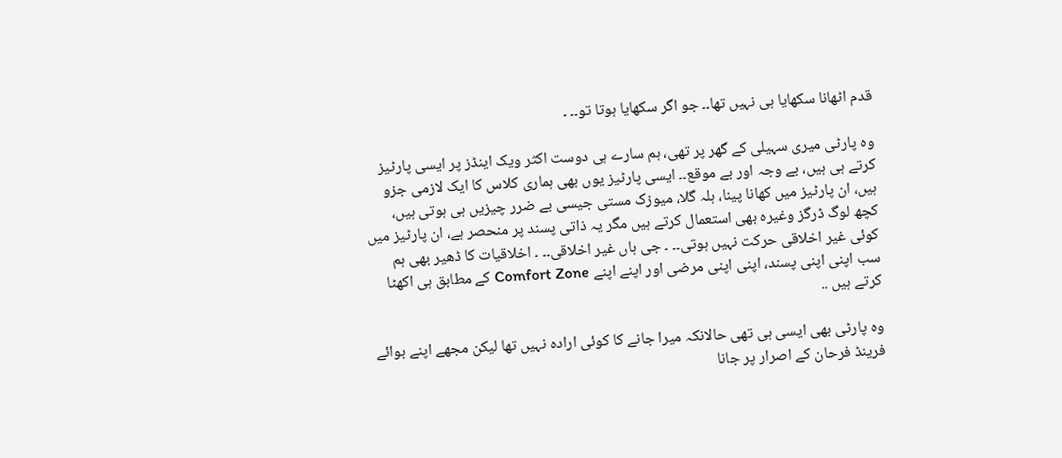قدم اٹھانا سکھایا ہی نہیں تھا۔۔ جو اگر سکھایا ہوتا تو۔۔ ۔

وہ پارٹی میری سہیلی کے گھر پر تھی، ہم سارے ہی دوست اکثر ویک اینڈز پر ایسی پارٹیز کرتے ہی ہیں، بے وجہ اور بے موقع۔۔ ایسی پارٹیز یوں بھی ہماری کلاس کا ایک لازمی جزو ہیں، ان پارٹیز میں کھانا پینا، ہلہ گلا، میوزک مستی جیسی بے ضرر چیزیں ہی ہوتی ہیں، کچھ لوگ ڈرگز وغیرہ بھی استعمال کرتے ہیں مگر یہ ذاتی پسند پر منحصر ہے، ان پارٹیز میں کوئی غیر اخلاقی حرکت نہیں ہوتی۔۔ ۔ جی ہاں غیر اخلاقی۔۔ ۔ اخلاقیات کا ڈھیر بھی ہم سب اپنی اپنی پسند، اپنی اپنی مرضی اور اپنے اپنے Comfort Zone کے مطابق ہی اکھٹا کرتے ہیں ..

وہ پارٹی بھی ایسی ہی تھی حالانکہ میرا جانے کا کوئی ارادہ نہیں تھا لیکن مجھے اپنے بوائے فرینڈ فرحان کے اصرار پر جانا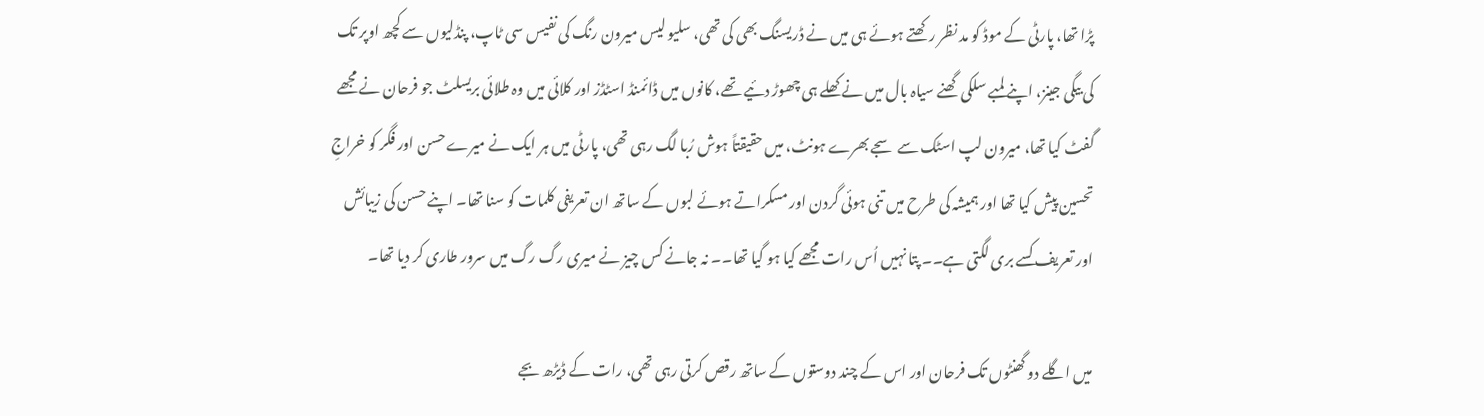پڑا تھا، پارٹی کے موڈ کو مد نظر رکھتے ہوئے ہی میں نے ڈریسنگ بھی کی تھی، سلیو لیس میرون رنگ کی نفیس سی ٹاپ، پنڈلیوں سے کچھ اوپر تک کی بیگی جینز، اپنے لمبے سلکی گھنے سیاہ بال میں نے کھلے ہی چھوڑ دئیے تھے، کانوں میں ڈائمنڈ اسٹڈز اور کلائی میں وہ طلائی بریسلٹ جو فرحان نے مجھے گفٹ کیا تھا، میرون لپ اسٹک سے سجے بھرے ہونٹ، میں حقیقتاً ہوش رُبا لگ رہی تھی، پارٹی میں ہر ایک نے میرے حسن اور فگر کو خراجِ تحسین پیش کیا تھا اور ہمیشہ کی طرح میں تنی ہوئی گردن اور مسکراتے ہوئے لبوں کے ساتھ ان تعریفی کلمات کو سنا تھا۔ اپنے حسن کی زیبائش اور تعریف کسے بری لگتی ہے۔۔ پتا نہیں اُس رات مجھے کیا ہو گیا تھا۔۔ نہ جانے کس چیز نے میری رگ رگ میں سرور طاری کر دیا تھا۔

میں اگلے دو گھنٹوں تک فرحان اور اس کے چند دوستوں کے ساتھ رقص کرتی رہی تھی، رات کے ڈیڑھ بجے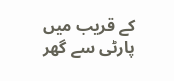کے قریب میں پارٹی سے گھر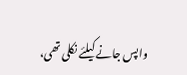واپس جانے کیلئے نکلی تھی،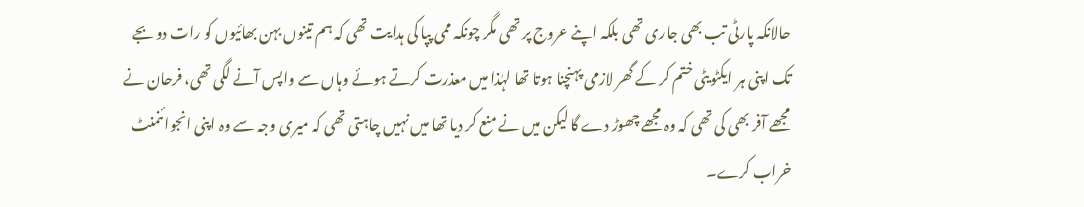حالانکہ پارٹی تب بھی جاری تھی بلکہ اپنے عروج پر تھی مگر چونکہ ممی پپا کی ہدایت تھی کہ ہم تینوں بہن بھائیوں کو رات دو بجے تک اپنی ہر ایکٹویٹی ختم کر کے گھر لازمی پہنچنا ہوتا تھا لہٰذا میں معذرت کرتے ہوئے وہاں سے واپس آنے لگی تھی، فرحان نے مجھے آفر بھی کی تھی کہ وہ مجھے چھوڑ دے گا لیکن میں نے منع کر دیا تھا میں نہیں چاہتی تھی کہ میری وجہ سے وہ اپنی انجوائنمنٹ خراب کرے۔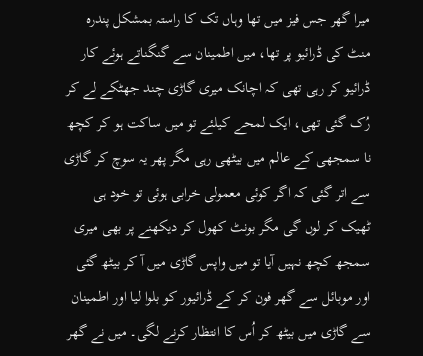میرا گھر جس فیز میں تھا وہاں تک کا راستہ بمشکل پندرہ منٹ کی ڈرائیو پر تھا، میں اطمینان سے گنگناتے ہوئے کار ڈرائیو کر رہی تھی کہ اچانک میری گاڑی چند جھٹکے لے کر رُک گئی تھی، ایک لمحے کیلئے تو میں ساکت ہو کر کچھ نا سمجھی کے عالم میں بیٹھی رہی مگر پھر یہ سوچ کر گاڑی سے اتر گئی کہ اگر کوئی معمولی خرابی ہوئی تو خود ہی ٹھیک کر لوں گی مگر بونٹ کھول کر دیکھنے پر بھی میری سمجھ کچھ نہیں آیا تو میں واپس گاڑی میں آ کر بیٹھ گئی اور موبائل سے گھر فون کر کے ڈرائیور کو بلوا لیا اور اطمینان سے گاڑی میں بیٹھ کر اُس کا انتظار کرنے لگی۔ میں نے گھر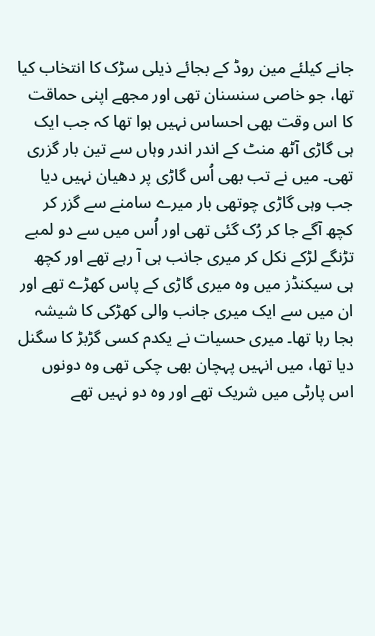جانے کیلئے مین روڈ کے بجائے ذیلی سڑک کا انتخاب کیا تھا، جو خاصی سنسنان تھی اور مجھے اپنی حماقت کا اس وقت بھی احساس نہیں ہوا تھا کہ جب ایک ہی گاڑی آٹھ منٹ کے اندر اندر وہاں سے تین بار گزری تھی۔ میں نے تب بھی اُس گاڑی پر دھیان نہیں دیا جب وہی گاڑی چوتھی بار میرے سامنے سے گزر کر کچھ آگے جا کر رُک گئی تھی اور اُس میں سے دو لمبے تڑنگے لڑکے نکل کر میری جانب ہی آ رہے تھے اور کچھ ہی سیکنڈز میں وہ میری گاڑی کے پاس کھڑے تھے اور ان میں سے ایک میری جانب والی کھڑکی کا شیشہ بجا رہا تھا۔ میری حسیات نے یکدم کسی گڑبڑ کا سگنل دیا تھا، میں انہیں پہچان بھی چکی تھی وہ دونوں اس پارٹی میں شریک تھے اور وہ دو نہیں تھے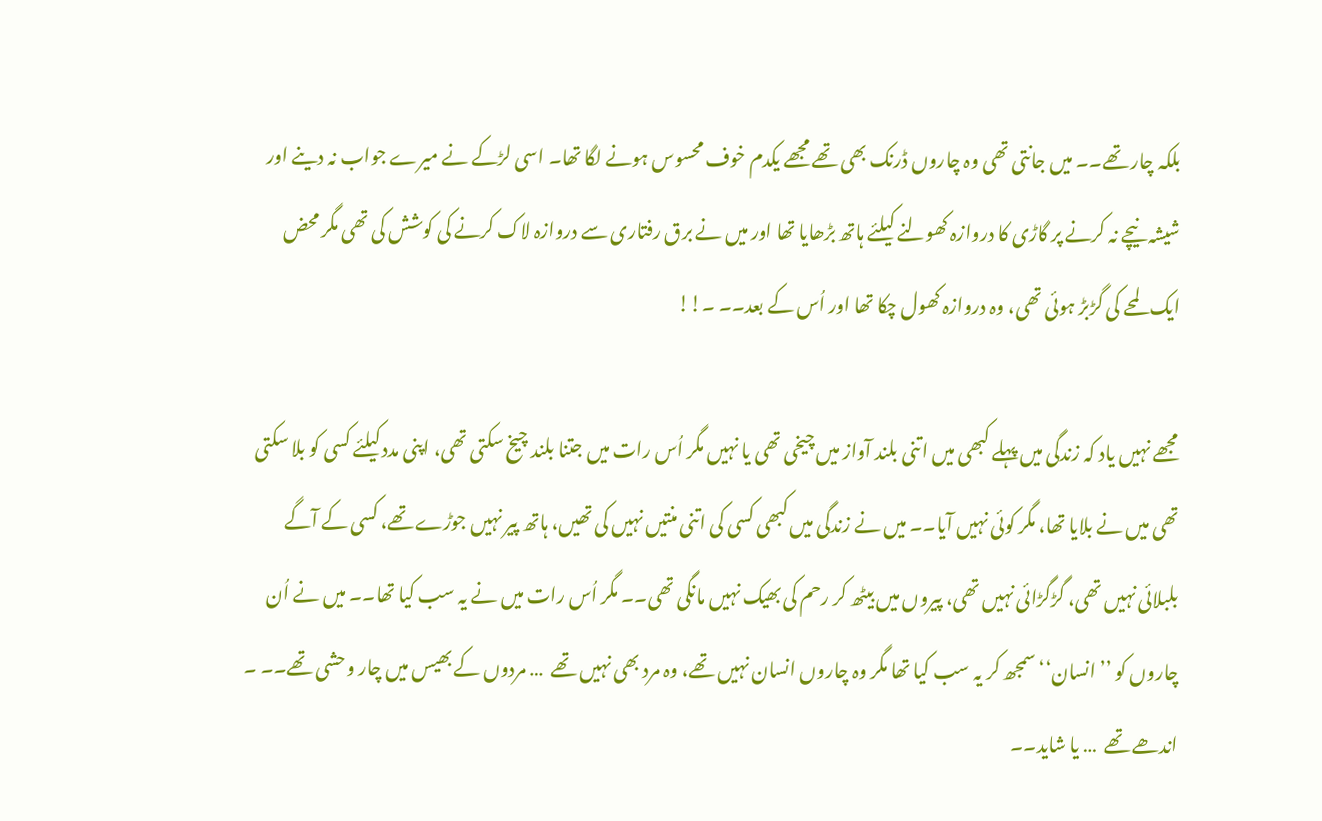بلکہ چار تھے۔۔ میں جانتی تھی وہ چاروں ڈرنک بھی تھے مجھے یکدم خوف محسوس ہونے لگا تھا۔ اسی لڑکے نے میرے جواب نہ دینے اور شیشہ نیچے نہ کرنے پر گاڑی کا دروازہ کھولنے کیلئے ہاتھ بڑھایا تھا اور میں نے برق رفتاری سے دروازہ لاک کرنے کی کوشش کی تھی مگر محض ایک لمحے کی گڑبڑ ہوئی تھی، وہ دروازہ کھول چکا تھا اور اُس کے بعد۔۔ ۔!!

مجھے نہیں یاد کہ زندگی میں پہلے کبھی میں اتنی بلند آواز میں چیخی تھی یا نہیں مگر اُس رات میں جتنا بلند چیخ سکتی تھی، اپنی مدد کیلئے کسی کو بلا سکتی تھی میں نے بلایا تھا، مگر کوئی نہیں آیا۔۔ میں نے زندگی میں کبھی کسی کی اتنی منتیں نہیں کی تھیں، ہاتھ پیر نہیں جوڑے تھے، کسی کے آگے بلبلائی نہیں تھی، گڑگڑائی نہیں تھی، پیروں میں بیٹھ کر رحم کی بھیک نہیں مانگی تھی۔۔ مگر اُس رات میں نے یہ سب کیا تھا۔۔ میں نے اُن چاروں کو ’’انسان‘‘ سمجھ کر یہ سب کیا تھا مگر وہ چاروں انسان نہیں تھے، وہ مرد بھی نہیں تھے  … مردوں کے بھیس میں چار وحشی تھے۔۔ ۔ اندھے تھے  … یا شاید۔۔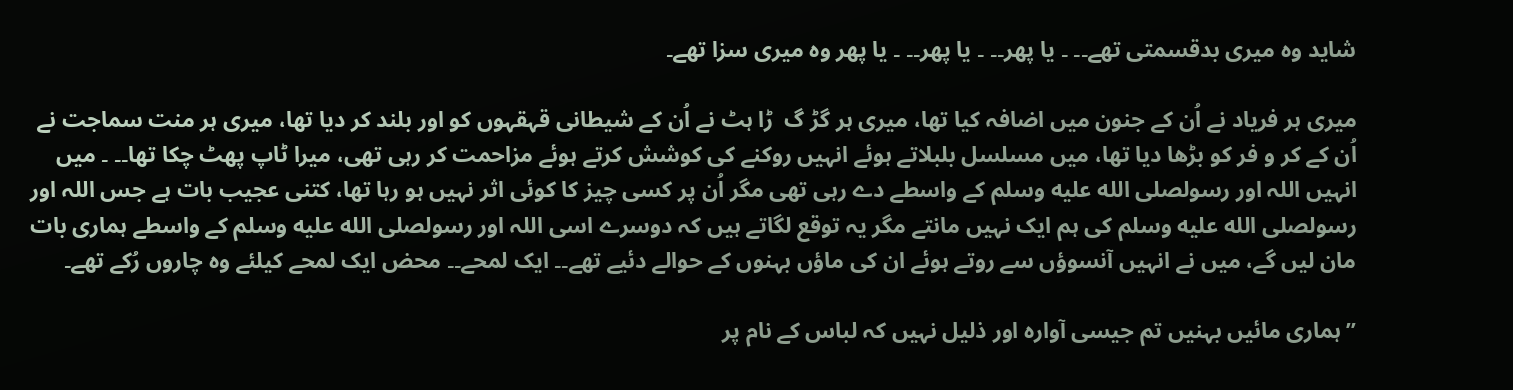شاید وہ میری بدقسمتی تھے۔۔ ۔ یا پھر۔۔ ۔ یا پھر۔۔ ۔ یا پھر وہ میری سزا تھے۔

میری ہر فریاد نے اُن کے جنون میں اضافہ کیا تھا، میری ہر گڑ گ  ڑا ہٹ نے اُن کے شیطانی قہقہوں کو اور بلند کر دیا تھا، میری ہر منت سماجت نے اُن کے کر و فر کو بڑھا دیا تھا، میں مسلسل بلبلاتے ہوئے انہیں روکنے کی کوشش کرتے ہوئے مزاحمت کر رہی تھی، میرا ٹاپ پھٹ چکا تھا۔۔ ۔ میں انہیں اللہ اور رسولصلى الله عليه وسلم کے واسطے دے رہی تھی مگر اُن پر کسی چیز کا کوئی اثر نہیں ہو رہا تھا، کتنی عجیب بات ہے جس اللہ اور رسولصلى الله عليه وسلم کی ہم ایک نہیں مانتے مگر یہ توقع لگاتے ہیں کہ دوسرے اسی اللہ اور رسولصلى الله عليه وسلم کے واسطے ہماری بات مان لیں گے، میں نے انہیں آنسوؤں سے روتے ہوئے ان کی ماؤں بہنوں کے حوالے دئیے تھے۔۔ ایک لمحے۔۔ محض ایک لمحے کیلئے وہ چاروں رُکے تھے۔

’’ہماری مائیں بہنیں تم جیسی آوارہ اور ذلیل نہیں کہ لباس کے نام پر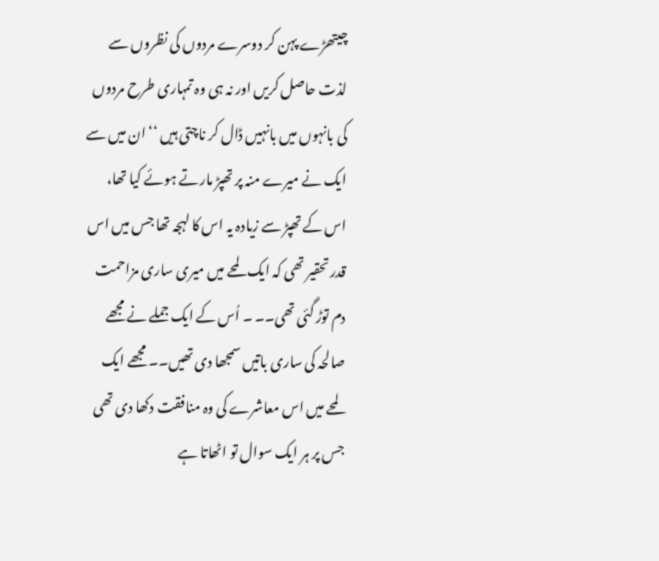چیتھڑے پہن کر دوسرے مردوں کی نظروں سے لذت حاصل کریں اور نہ ہی وہ تمہاری طرح مردوں کی بانہوں میں بانہیں ڈال کر ناچتی ہیں ‘‘ ان میں سے ایک نے میرے منہ پر تھپڑ مارتے ہوئے کیا تھا، اس کے تھپڑ سے زیادہ یہ اس کا لہجہ تھا جس میں اس قدر تحقیر تھی کہ ایک لمحے میں میری ساری مزاحمت دم توڑ گئی تھی۔۔ ۔ اُس کے ایک جملے نے مجھے صالحہ کی ساری باتیں سمجھا دی تھیں۔۔ مجھے ایک لمحے میں اس معاشرے کی وہ منافقت دکھا دی تھی جس پر ہر ایک سوال تو اٹھاتا ہے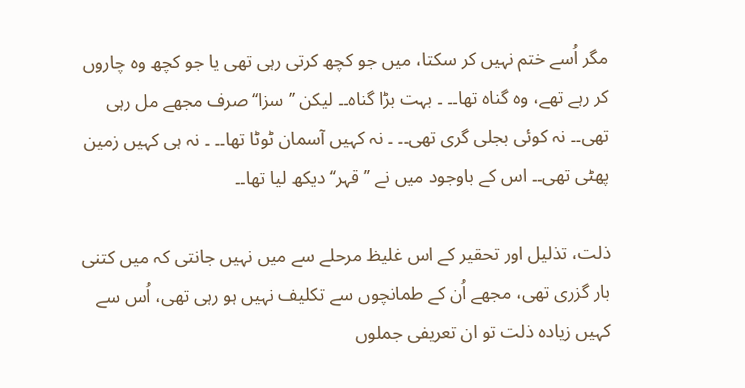مگر اُسے ختم نہیں کر سکتا، میں جو کچھ کرتی رہی تھی یا جو کچھ وہ چاروں کر رہے تھے، وہ گناہ تھا۔۔ ۔ بہت بڑا گناہ۔۔ لیکن ’’سزا‘‘ صرف مجھے مل رہی تھی۔۔ نہ کوئی بجلی گری تھی۔۔ ۔ نہ کہیں آسمان ٹوٹا تھا۔۔ ۔ نہ ہی کہیں زمین پھٹی تھی۔۔ اس کے باوجود میں نے ’’قہر‘‘ دیکھ لیا تھا۔۔

ذلت، تذلیل اور تحقیر کے اس غلیظ مرحلے سے میں نہیں جانتی کہ میں کتنی بار گزری تھی، مجھے اُن کے طمانچوں سے تکلیف نہیں ہو رہی تھی، اُس سے کہیں زیادہ ذلت تو ان تعریفی جملوں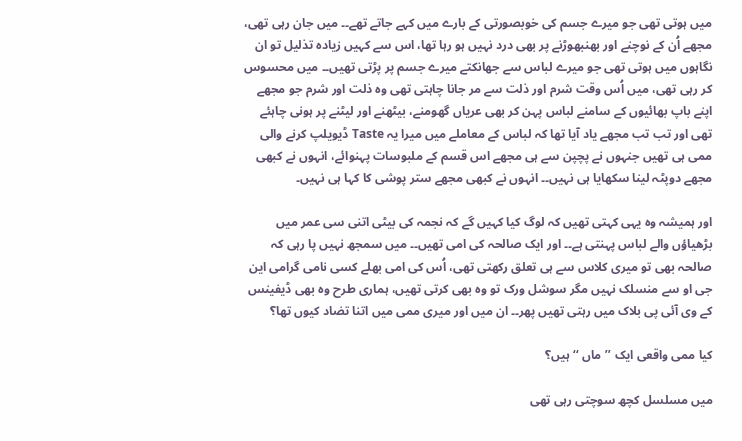میں ہوتی تھی جو میرے جسم کی خوبصورتی کے بارے میں کہے جاتے تھے۔۔ میں جان رہی تھی، مجھے اُن کے نوچنے اور بھنبھوڑنے پر بھی درد نہیں ہو رہا تھا، اس سے کہیں زیادہ تذلیل تو ان نگاہوں میں ہوتی تھی جو میرے لباس سے جھانکتے میرے جسم پر پڑتی تھیں۔۔ میں محسوس کر رہی تھی، میں اُس وقت شرم اور ذلت سے مر جانا چاہتی تھی وہ ذلت اور شرم جو مجھے اپنے باپ بھائیوں کے سامنے لباس پہن کر بھی عریاں گھومنے، بیٹھنے اور لیٹنے پر ہونی چاہئے تھی اور تب تب مجھے یاد آیا تھا کہ لباس کے معاملے میں میرا یہ Taste ڈیویلپ کرنے والی ممی ہی تھیں جنہوں نے پچپن سے ہی مجھے اس قسم کے ملبوسات پہنوائے، انہوں نے کبھی مجھے دوپٹہ لینا سکھایا ہی نہیں۔۔ انہوں نے کبھی مجھے ستر پوشی کا کہا ہی نہیں۔

اور ہمیشہ وہ یہی کہتی تھیں کہ لوگ کیا کہیں گے کہ نجمہ کی بیٹی اتنی سی عمر میں بڑھیاؤں والے لباس پہنتی ہے۔۔ اور ایک صالحہ کی امی تھیں۔۔ میں سمجھ نہیں پا رہی کہ صالحہ بھی تو میری کلاس سے ہی تعلق رکھتی تھی، اُس کی امی بھلے کسی نامی گرامی این جی او سے منسلک نہیں مگر سوشل ورک تو وہ بھی کرتی تھیں، ہماری طرح وہ بھی ڈیفینس کے وی آئی پی بلاک میں رہتی تھیں پھر۔۔ ان میں اور میری ممی میں اتنا تضاد کیوں تھا؟

کیا ممی واقعی ایک ’’ماں ‘‘ ہیں؟

میں مسلسل کچھ سوچتی رہی تھی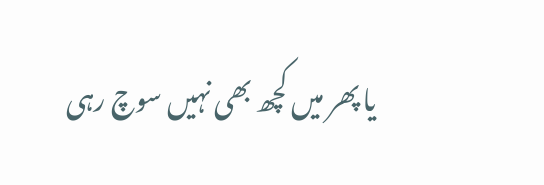یا پھر میں کچھ بھی نہیں سوچ رہی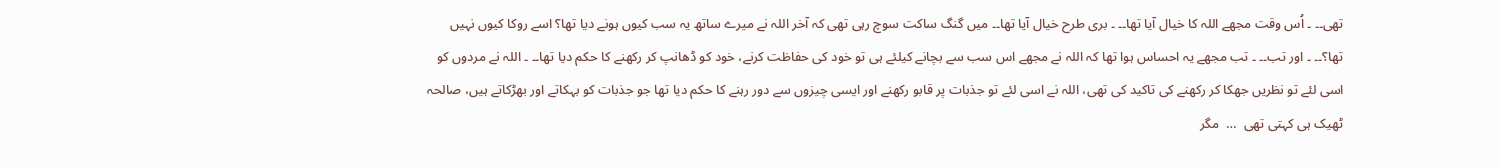تھی۔۔ ۔ اُس وقت مجھے اللہ کا خیال آیا تھا۔۔ ۔ بری طرح خیال آیا تھا۔۔ میں گنگ ساکت سوچ رہی تھی کہ آخر اللہ نے میرے ساتھ یہ سب کیوں ہونے دیا تھا؟ اسے روکا کیوں نہیں تھا؟۔۔ ۔ اور تب۔۔ ۔ تب مجھے یہ احساس ہوا تھا کہ اللہ نے مجھے اس سب سے بچانے کیلئے ہی تو خود کی حفاظت کرنے، خود کو ڈھانپ کر رکھنے کا حکم دیا تھا۔۔ ۔ اللہ نے مردوں کو اسی لئے تو نظریں جھکا کر رکھنے کی تاکید کی تھی، اللہ نے اسی لئے تو جذبات پر قابو رکھنے اور ایسی چیزوں سے دور رہنے کا حکم دیا تھا جو جذبات کو بہکاتے اور بھڑکاتے ہیں، صالحہ ٹھیک ہی کہتی تھی  …  مگر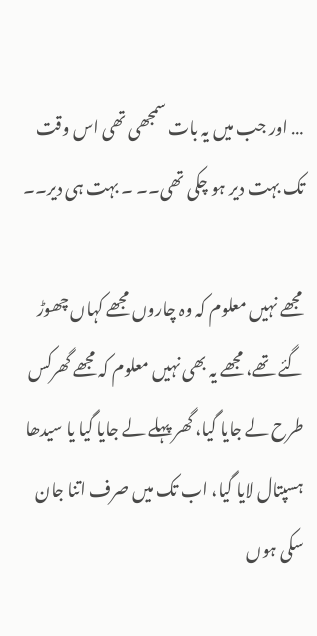… اور جب میں یہ بات سمجھی تھی اس وقت تک بہت دیر ہو چکی تھی۔۔ ۔ بہت ہی دیر۔۔

مجھے نہیں معلوم کہ وہ چاروں مجھے کہاں چھوڑ گئے تھے، مجھے یہ بھی نہیں معلوم کہ مجھے گھرکس طرح لے جایا گیا، گھر پہلے لے جایا گیا یا سیدھا ہسپتال لایا گیا، اب تک میں صرف اتنا جان سکی ہوں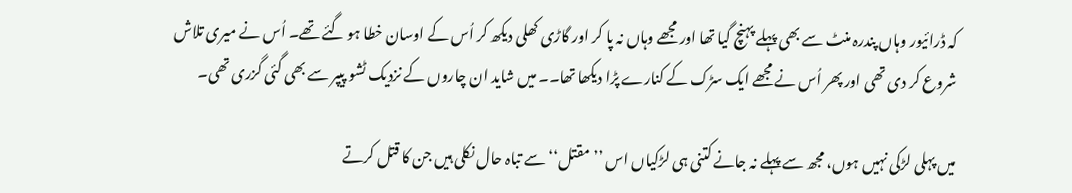کہ ڈرائیور وہاں پندرہ منٹ سے بھی پہلے پہنچ گیا تھا اور مجھے وہاں نہ پا کر اور گاڑی کھلی دیکھ کر اُس کے اوسان خطا ہو گئے تھے۔ اُس نے میری تلاش شروع کر دی تھی اور پھر اُس نے مجھے ایک سڑک کے کنارے پڑا دیکھا تھا۔۔ میں شاید ان چاروں کے نزدیک ٹشو پیپر سے بھی گئی گزری تھی۔

میں پہلی لڑکی نہیں ہوں، مجھ سے پہلے نہ جانے کتنی ہی لڑکیاں اس ’’مقتل‘‘ سے تباہ حال نکلی ہیں جن کا قتل کرتے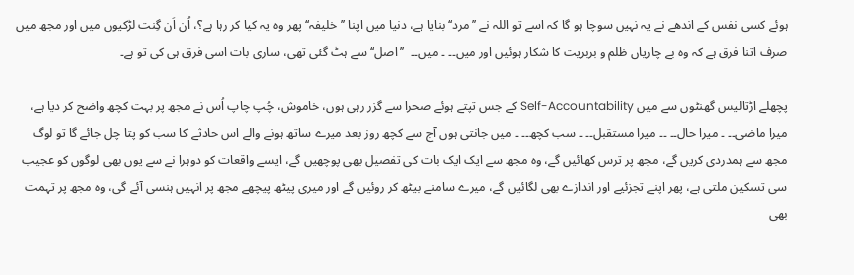ہوئے کسی نفس کے اندھے نے یہ نہیں سوچا ہو گا کہ اسے تو اللہ نے ’’مرد‘‘ بنایا ہے، دنیا میں اپنا ’’خلیفہ‘‘ پھر وہ یہ کیا کر رہا ہے؟، اُن اَن گِنت لڑکیوں میں اور مجھ میں صرف اتنا فرق ہے کہ وہ بے چاریاں ظلم و بربریت کا شکار ہوئیں اور میں۔۔ ۔ میں۔۔  ’’اصل‘‘ سے ہٹ گئی تھی، ساری بات اسی فرق ہی کی تو ہے۔

پچھلے اڑتالیس گھنٹوں سے میں Self-Accountability کے جس تپتے ہوئے صحرا سے گزر رہی ہوں، خاموش، چُپ چاپ اُس نے مجھ پر بہت کچھ واضح کر دیا ہے، میرا ماضی۔۔ ۔ میرا حال۔۔ ۔۔ میرا مستقبل۔۔ ۔ سب کچھ۔۔ ۔ میں جانتی ہوں آج سے کچھ روز بعد میرے ساتھ ہونے والے اس حادثے کا سب کو پتا چل جائے گا تو لوگ مجھ سے ہمدردی کریں گے، مجھ پر ترس کھائیں گے، وہ مجھ سے ایک ایک بات کی تفصیل بھی پوچھیں گے، ایسے واقعات کو دوہرا نے سے یوں بھی لوگوں کو عجیب سی تسکین ملتی ہے، پھر اپنے تجزئیے اور اندازے بھی لگائیں گے، میرے سامنے بیٹھ کر روئیں گے اور میری پیٹھ پیچھے مجھ پر انہیں ہنسی آئے گی، وہ مجھ پر تہمت بھی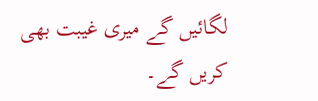لگائیں گے میری غیبت بھی کریں گے۔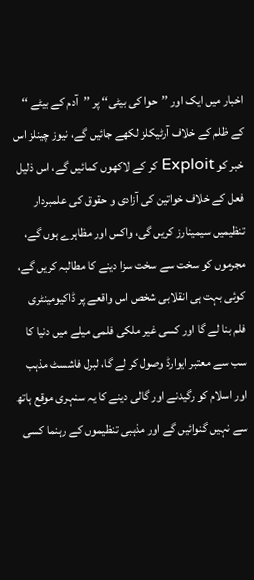اخبار میں ایک اور ’’حوا کی بیٹی‘‘ پر ’’آدم کے بیٹے ‘‘ کے ظلم کے خلاف آرٹیکلز لکھے جائیں گے، نیوز چینلز اس خبر کو Exploit کر کے لاکھوں کمائیں گے، اس ذلیل فعل کے خلاف خواتین کی آزادی و حقوق کی علمبردار تنظیمیں سیمینارز کریں گی، واکس اور مظاہرے ہوں گے، مجرموں کو سخت سے سخت سزا دینے کا مطالبہ کریں گے، کوئی بہت ہی انقلابی شخص اس واقعے پر ڈاکیومینٹری فلم بنا لے گا اور کسی غیر ملکی فلمی میلے میں دنیا کا سب سے معتبر ایوارڈ وصول کر لے گا، لبرل فاشسٹ مذہب اور اسلام کو رگیدنے اور گالی دینے کا یہ سنہری موقع ہاتھ سے نہیں گنوائیں گے اور مذہبی تنظیموں کے رہنما کسی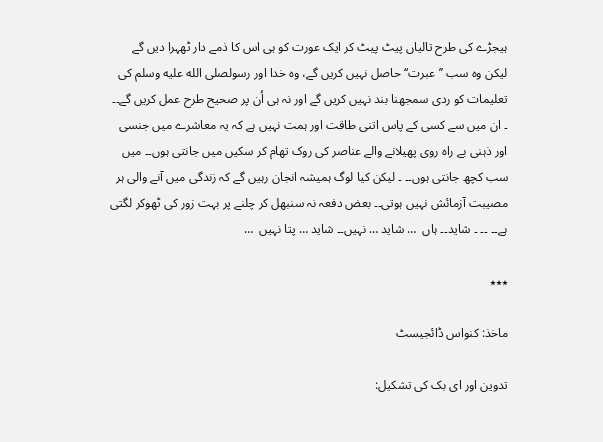ہیجڑے کی طرح تالیاں پیٹ پیٹ کر ایک عورت کو ہی اس کا ذمے دار ٹھہرا دیں گے لیکن وہ سب ’’عبرت‘‘ حاصل نہیں کریں گے، وہ خدا اور رسولصلى الله عليه وسلم کی تعلیمات کو ردی سمجھنا بند نہیں کریں گے اور نہ ہی اُن پر صحیح طرح عمل کریں گے۔۔ ۔ ان میں سے کسی کے پاس اتنی طاقت اور ہمت نہیں ہے کہ یہ معاشرے میں جنسی اور ذہنی بے راہ روی پھیلانے والے عناصر کی روک تھام کر سکیں میں جانتی ہوں۔۔ میں سب کچھ جانتی ہوں۔۔ ۔ لیکن کیا لوگ ہمیشہ انجان رہیں گے کہ زندگی میں آنے والی ہر مصیبت آزمائش نہیں ہوتی۔۔ بعض دفعہ نہ سنبھل کر چلنے پر بہت زور کی ٹھوکر لگتی ہے۔۔ ۔۔ ۔ شاید۔۔ ہاں  … شاید … نہیں۔۔ شاید … پتا نہیں  …

٭٭٭

ماخذ: کنواس ڈائجیسٹ

تدوین اور ای بک کی تشکیل: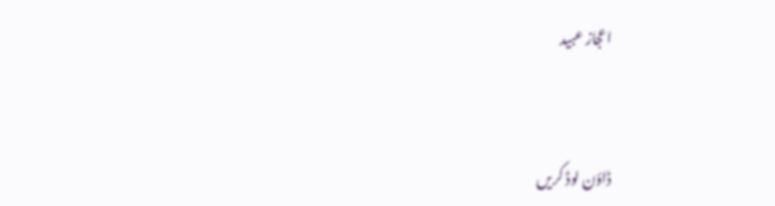اعجاز عبید



ڈاؤن لوڈ کریں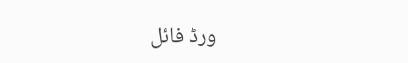ورڈ فائل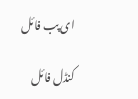ای پب فائل

کنڈل فائل